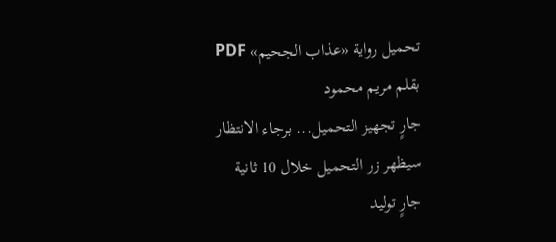تحميل رواية «عذاب الجحيم» PDF
بقلم مريم محمود
جارٍ تجهيز التحميل... برجاء الانتظار
سيظهر زر التحميل خلال 10 ثانية
جارٍ توليد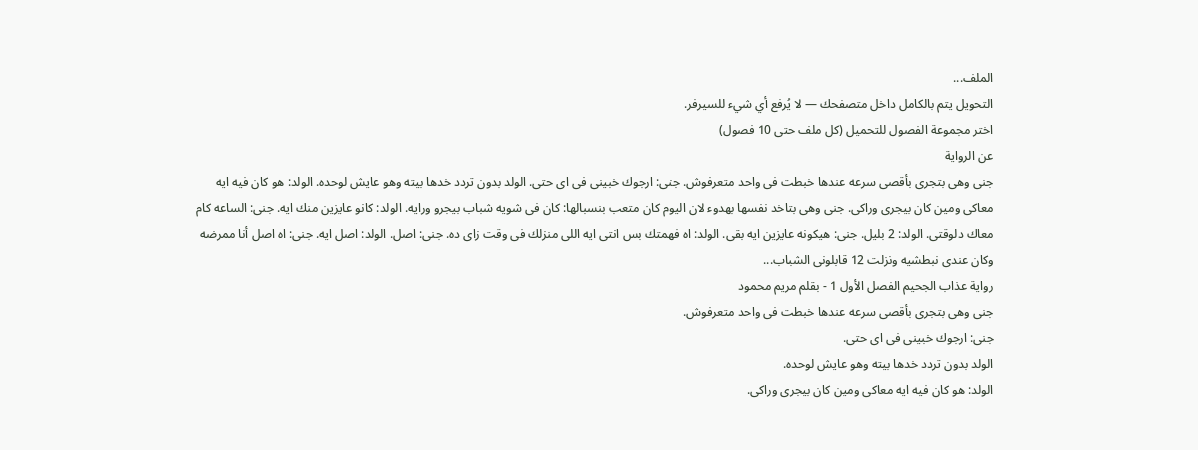الملف...
التحويل يتم بالكامل داخل متصفحك — لا يُرفع أي شيء للسيرفر.
اختر مجموعة الفصول للتحميل (كل ملف حتى 10 فصول)
عن الرواية
جنى وهى بتجرى بأقصى سرعه عندها خبطت فى واحد متعرفوش. جنى: ارجوك خبينى فى اى حتى. الولد بدون تردد خدها بيته وهو عايش لوحده. الولد: هو كان فيه ايه معاكى ومين كان بيجرى وراكى. جنى وهى بتاخد نفسها بهدوء لان اليوم كان متعب بنسبالها: كان فى شويه شباب بيجرو ورايه. الولد: كانو عايزين منك ايه. جنى: الساعه كام معاك دلوقتى. الولد: 2 بليل. جنى: هيكونه عايزين ايه بقى. الولد: اه فهمتك بس انتى ايه اللى منزلك فى وقت زاى ده. جنى: اصل. الولد: اصل ايه. جنى: اه اصل أنا ممرضه وكان عندى نبطشيه ونزلت 12 قابلونى الشباب...
رواية عذاب الجحيم الفصل الأول 1 - بقلم مريم محمود
جنى وهى بتجرى بأقصى سرعه عندها خبطت فى واحد متعرفوش.
جنى: ارجوك خبينى فى اى حتى.
الولد بدون تردد خدها بيته وهو عايش لوحده.
الولد: هو كان فيه ايه معاكى ومين كان بيجرى وراكى.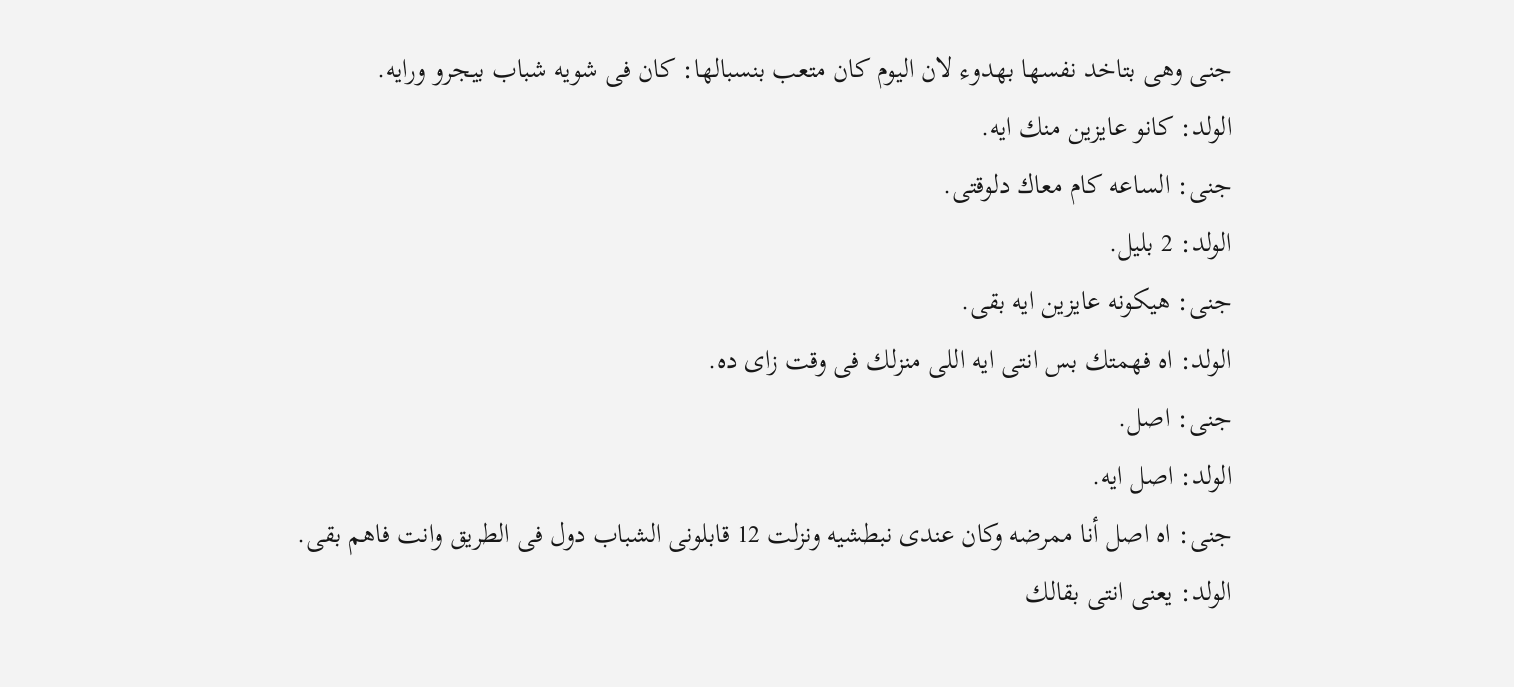جنى وهى بتاخد نفسها بهدوء لان اليوم كان متعب بنسبالها: كان فى شويه شباب بيجرو ورايه.
الولد: كانو عايزين منك ايه.
جنى: الساعه كام معاك دلوقتى.
الولد: 2 بليل.
جنى: هيكونه عايزين ايه بقى.
الولد: اه فهمتك بس انتى ايه اللى منزلك فى وقت زاى ده.
جنى: اصل.
الولد: اصل ايه.
جنى: اه اصل أنا ممرضه وكان عندى نبطشيه ونزلت 12 قابلونى الشباب دول فى الطريق وانت فاهم بقى.
الولد: يعنى انتى بقالك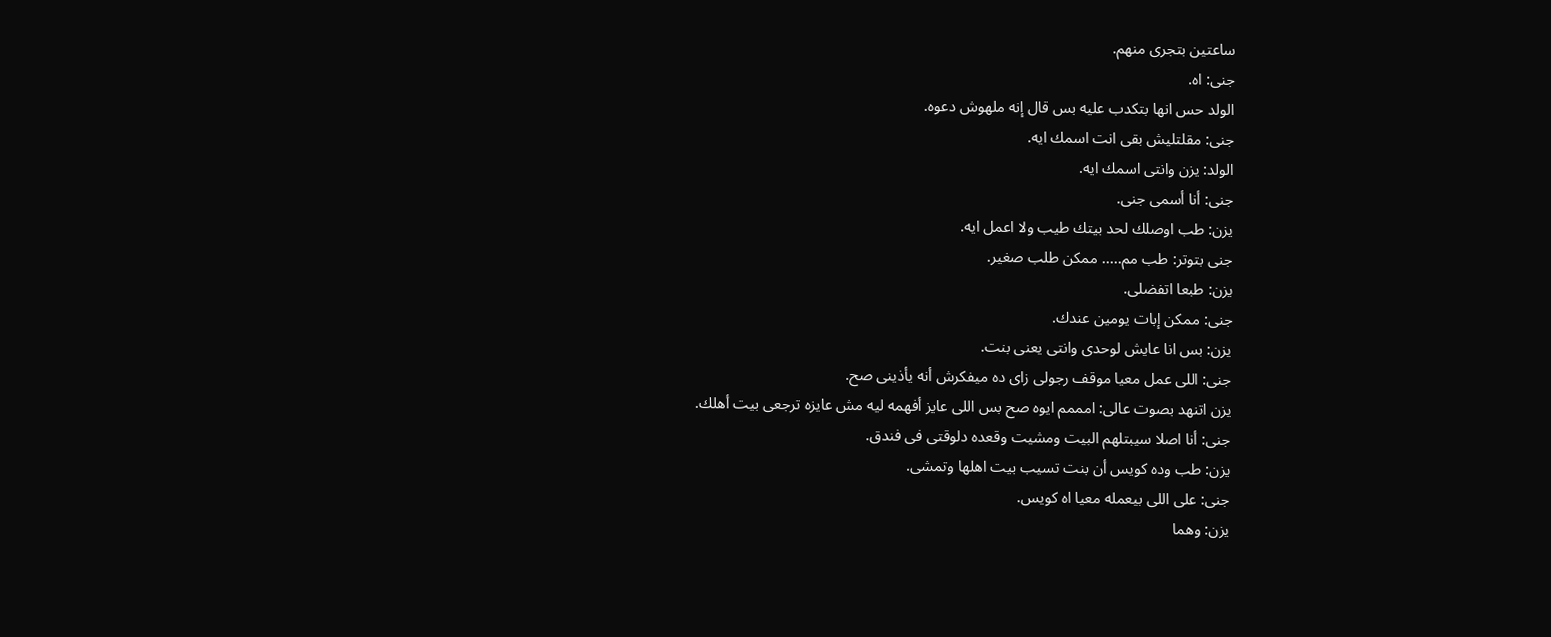ساعتين بتجرى منهم.
جنى: اه.
الولد حس انها بتكدب عليه بس قال إنه ملهوش دعوه.
جنى: مقلتليش بقى انت اسمك ايه.
الولد: يزن وانتى اسمك ايه.
جنى: أنا أسمى جنى.
يزن: طب اوصلك لحد بيتك طيب ولا اعمل ايه.
جنى بتوتر: طب مم..... ممكن طلب صغير.
يزن: طبعا اتفضلى.
جنى: ممكن إبات يومين عندك.
يزن: بس انا عايش لوحدى وانتى يعنى بنت.
جنى: اللى عمل معيا موقف رجولى زاى ده ميفكرش أنه يأذينى صح.
يزن اتنهد بصوت عالى: امممم ايوه صح بس اللى عايز أفهمه ليه مش عايزه ترجعى بيت أهلك.
جنى: أنا اصلا سيبتلهم البيت ومشيت وقعده دلوقتى فى فندق.
يزن: طب وده كويس أن بنت تسيب بيت اهلها وتمشى.
جنى: على اللى بيعمله معيا اه كويس.
يزن: وهما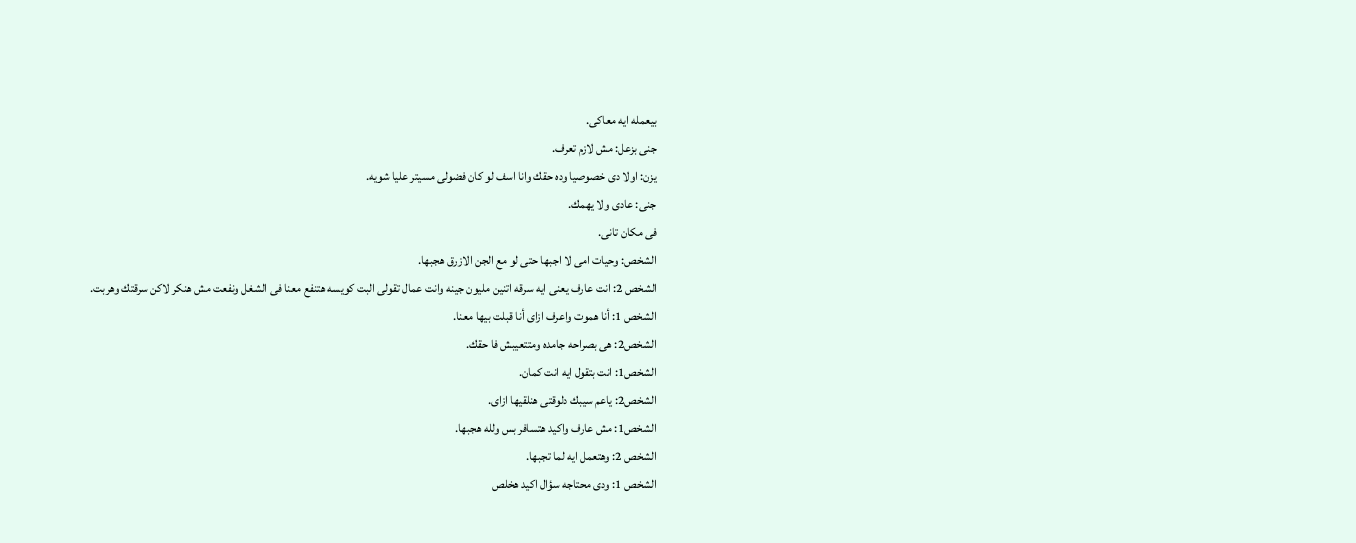بيعمله ايه معاكى.
جنى بزعل: مش لازم تعرف.
يزن: اولا دى خصوصيا وده حقك وانا اسف لو كان فضولى مسيتر عليا شويه.
جنى: عادى ولا يهمك.
فى مكان تانى.
الشخص: وحيات امى لا اجبها حتى لو مع الجن الازرق هجبها.
الشخص 2: انت عارف يعنى ايه سرقه اتنين مليون جينه وانت عمال تقولى البت كويسه هتنفع معنا فى الشغل ونفعت مش هنكر لاكن سرقتك وهربت.
الشخص 1: أنا هموت واعرف ازاى أنا قبلت بيها معنا.
الشخص2: هى بصراحه جامده ومتتعيبش فا حقك.
الشخص1: انت بتقول ايه انت كمان.
الشخص2: ياعم سيبك دلوقتى هنلقيها ازاى.
الشخص1: مش عارف واكيد هتسافر بس ولله هجبها.
الشخص 2: وهتعمل ايه لما تجبها.
الشخص 1: ودى محتاجه سؤال اكيد هخلص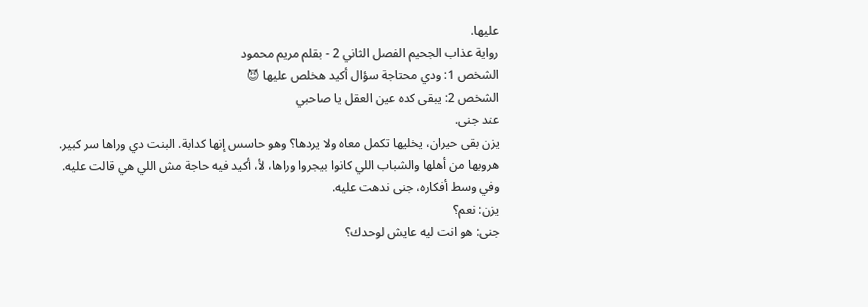عليها.
رواية عذاب الجحيم الفصل الثاني 2 - بقلم مريم محمود
الشخص 1: ودي محتاجة سؤال أكيد هخلص عليها 😈
الشخص 2: يبقى كده عين العقل يا صاحبي
عند جنى.
يزن بقى حيران، يخليها تكمل معاه ولا يردها؟ وهو حاسس إنها كدابة. البنت دي وراها سر كبير. هروبها من أهلها والشباب اللي كانوا بيجروا وراها، لأ، أكيد فيه حاجة مش اللي هي قالت عليه.
وفي وسط أفكاره، جنى ندهت عليه.
يزن: نعم؟
جنى: هو انت ليه عايش لوحدك؟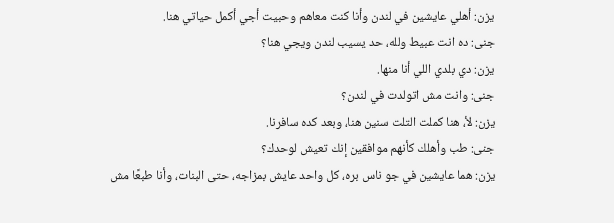يزن: أهلي عايشين في لندن وأنا كنت معاهم وحبيت أجي أكمل حياتي هنا.
جنى: ده انت عبيط ولله، حد يسيب لندن ويجي هنا؟
يزن: دي بلدي اللي أنا منها.
جنى: وانت مش اتولدت في لندن؟
يزن: لأ، هنا كملت التلت سنين هنا، وبعد كده سافرنا.
جنى: طب وأهلك كأنهم موافقين إنك تعيش لوحدك؟
يزن: هما عايشين في جو ناس بره، كل واحد عايش بمزاجه، حتى البنات، وأنا طبعًا مش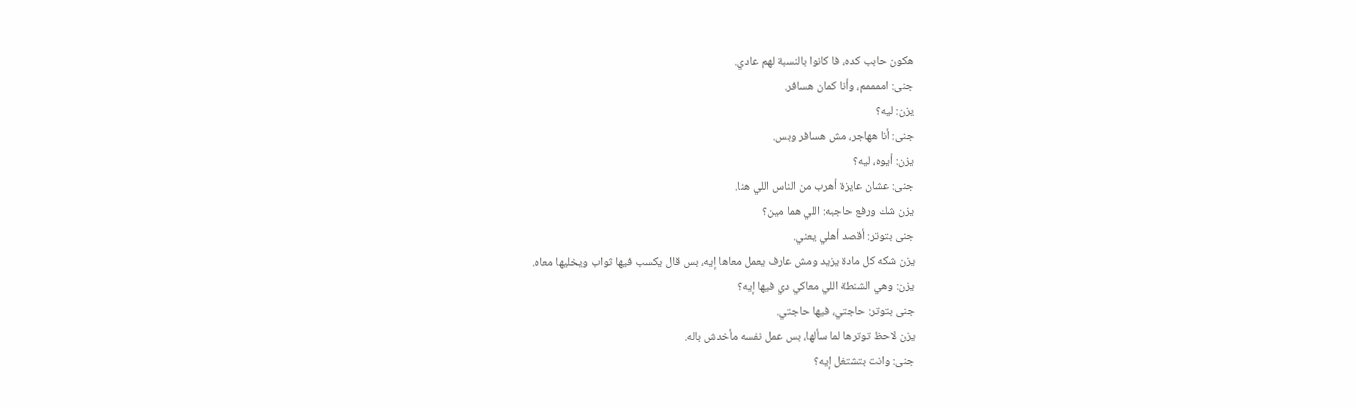هكون حابب كده، فا كانوا بالنسبة لهم عادي.
جنى: اممممم، وأنا كمان هسافر.
يزن: ليه؟
جنى: أنا ههاجر، مش هسافر وبس.
يزن: أيوه، ليه؟
جنى: عشان عايزة أهرب من الناس اللي هنا.
يزن شك ورفع حاجبه: اللي هما مين؟
جنى بتوتر: أقصد أهلي يعني.
يزن شكه كل مادة يزيد ومش عارف يعمل معاها إيه، بس قال يكسب فيها ثواب ويخليها معاه.
يزن: وهي الشنطة اللي معاكي دي فيها إيه؟
جنى بتوتر: حاجتي، فيها حاجتي.
يزن لاحظ توترها لما سألها، بس عمل نفسه مأخدش باله.
جنى: وانت بتشتغل إيه؟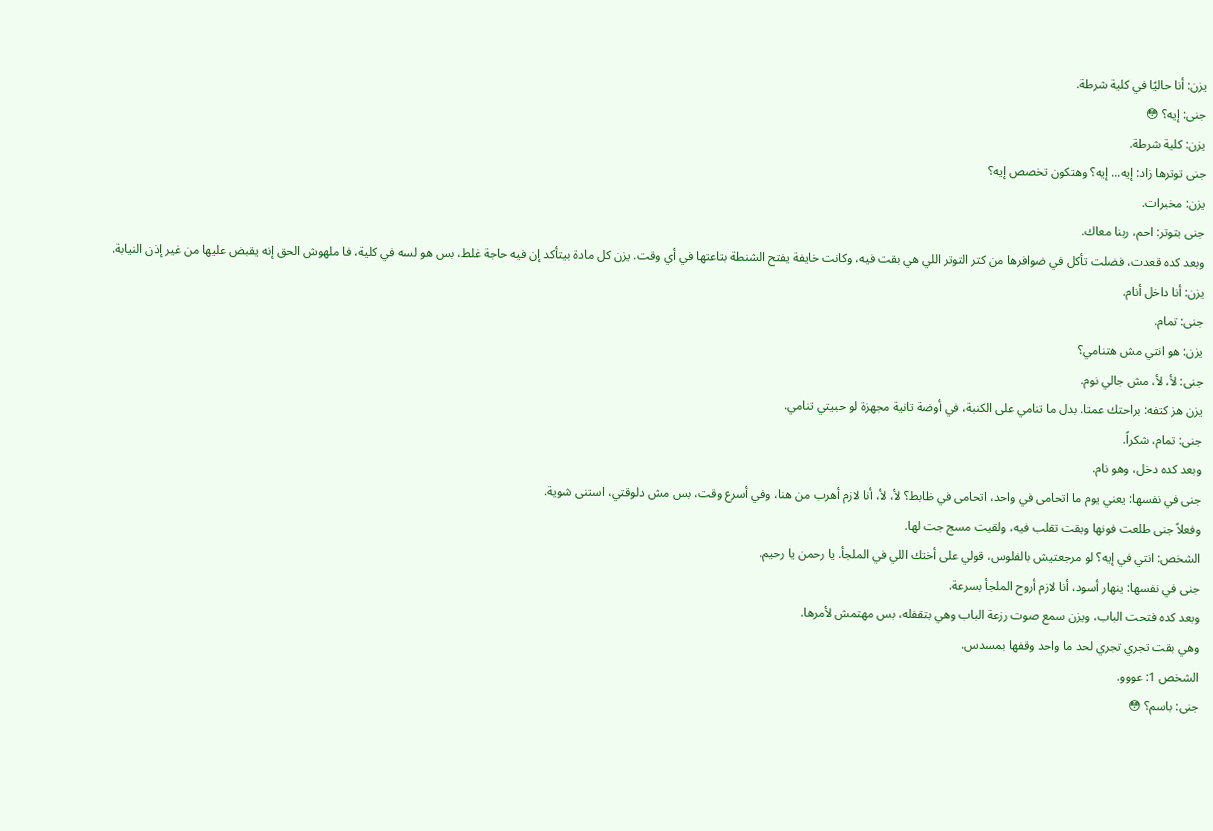يزن: أنا حاليًا في كلية شرطة.
جنى: إيه؟ 😳
يزن: كلية شرطة.
جنى توترها زاد: إيه... إيه؟ وهتكون تخصص إيه؟
يزن: مخبرات.
جنى بتوتر: احم، ربنا معاك.
وبعد كده قعدت، فضلت تأكل في ضوافرها من كتر التوتر اللي هي بقت فيه، وكانت خايفة يفتح الشنطة بتاعتها في أي وقت. يزن كل مادة بيتأكد إن فيه حاجة غلط، بس هو لسه في كلية، فا ملهوش الحق إنه يقبض عليها من غير إذن النيابة.
يزن: أنا داخل أنام.
جنى: تمام.
يزن: هو انتي مش هتنامي؟
جنى: لأ، لأ، مش جالي نوم.
يزن هز كتفه: براحتك عمتا. بدل ما تنامي على الكنبة، في أوضة تانية مجهزة لو حبيتي تنامي.
جنى: تمام، شكراً.
وبعد كده دخل، وهو نام.
جنى في نفسها: يعني يوم ما اتحامى في واحد، اتحامى في ظابط؟ لأ، لأ، أنا لازم أهرب من هنا، وفي أسرع وقت، بس مش دلوقتي، استنى شوية.
وفعلاً جنى طلعت فونها وبقت تقلب فيه، ولقيت مسج جت لها.
الشخص: انتي في إيه؟ لو مرجعتيش بالفلوس، قولي على أختك اللي في الملجأ. يا رحمن يا رحيم.
جنى في نفسها: ينهار أسود، أنا لازم أروح الملجأ بسرعة.
وبعد كده فتحت الباب، ويزن سمع صوت رزعة الباب وهي بتقفله، بس مهتمش لأمرها.
وهي بقت تجري تجري لحد ما واحد وقفها بمسدس.
الشخص 1: عووو.
جنى: باسم؟ 😳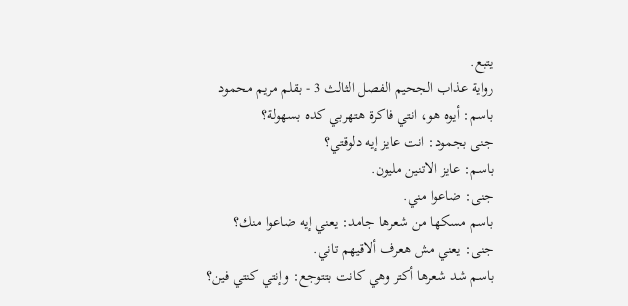يتبع.
رواية عذاب الجحيم الفصل الثالث 3 - بقلم مريم محمود
باسم: أيوه هو، انتي فاكرة هتهربي كده بسهولة؟
جنى بجمود: انت عايز إيه دلوقتي؟
باسم: عايز الاتنين مليون.
جنى: ضاعوا مني.
باسم مسكها من شعرها جامد: يعني إيه ضاعوا منك؟
جنى: يعني مش هعرف ألاقيهم تاني.
باسم شد شعرها أكتر وهي كانت بتتوجع: وإنتي كنتي فين؟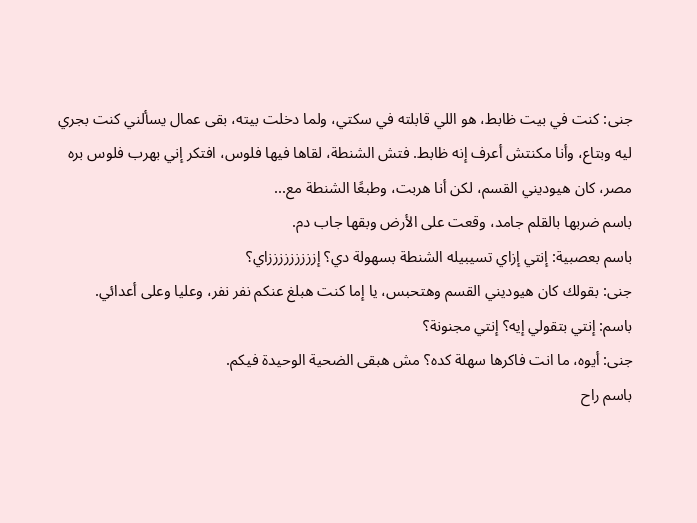جنى: كنت في بيت ظابط، هو اللي قابلته في سكتي، ولما دخلت بيته، بقى عمال يسألني كنت بجري ليه وبتاع، وأنا مكنتش أعرف إنه ظابط. فتش الشنطة، لقاها فيها فلوس، افتكر إني بهرب فلوس بره مصر، كان هيوديني القسم، لكن أنا هربت، وطبعًا الشنطة مع...
باسم ضربها بالقلم جامد، وقعت على الأرض وبقها جاب دم.
باسم بعصبية: إنتي إزاي تسيبيله الشنطة بسهولة دي؟ إزززززززززاي؟
جنى: بقولك كان هيوديني القسم وهتحبس، يا إما كنت هبلغ عنكم نفر نفر، وعليا وعلى أعدائي.
باسم: إنتي بتقولي إيه؟ إنتي مجنونة؟
جنى: أيوه، ما انت فاكرها سهلة كده؟ مش هبقى الضحية الوحيدة فيكم.
باسم راح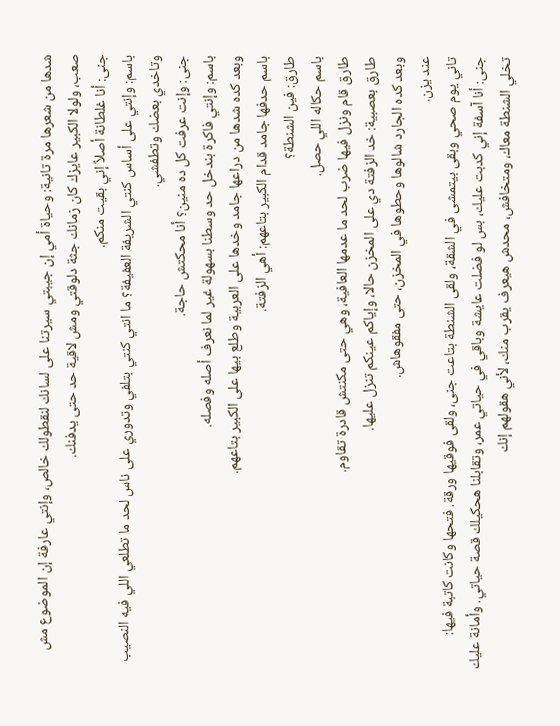شدها من شعرها مرة تانية: وحياة أمي إن جيبتي سيرتنا على لسانك لنقطولك خالص، وإنتي عارفة إن الموضوع مش صعب، ولولا الكبير عايزك كان زمانك جثة دلوقتي ومش لاقية حد حتى يدفنك.
جنى: أنا غلطانة أصلاً إني بقيت منكم.
باسم: وإنتي على أساس كنتي الشريفة العفيفة؟ ما انتي كنتي بتلفي وتدوري على ناس لحد ما تطلعي اللي فيه النصيب وتاخدي بعضك وتطفشي.
جنى: وإنت عرفت كل ده منين؟ أنا محكتش حاجة.
باسم: وإنتي فاكرة بندخل حد وسطنا بسهولة غير لما نعرف أصله وفصله.
وبعد كده شدها من دراعها جامد وخدها على العربية وطلع بيها على الكبير بتاعهم.
باسم حدفها جامد قدام الكبير بتاعهم: أهي الزفتة.
طارق: فين الشنطة؟
باسم حكاله اللي حصل.
طارق قام ونزل فيها ضرب لحد ما عدمها العافية، وهي حتى مكنتش قادرة تقاوم.
طارق بعصبية: خد الزفتة دي على المخزن حالا، وإياكم عينكم تنزل عليها.
وبعد كده الجارد شالوها وحطوها في المخزن، حتى مفقوهاش.
عند يزن.
تاني يوم صحي وبقى بيتمشى في الشقة، ولقى الشنطة بتاعت جنى، ولقى فوقيها ورقة. فتحها وكانت كاتبة فيها:
جنى: أنا آسفة إني كدبت عليك، بس لو فضلت عايشة وباقي في حياتي عمر، وتقابلنا هحكيلك قصة حياتي. وأمانة عليك تخلي الشنطة معاك، ومتخافش، محدش هيعرف يقرب منك، لأني هقولهم إنك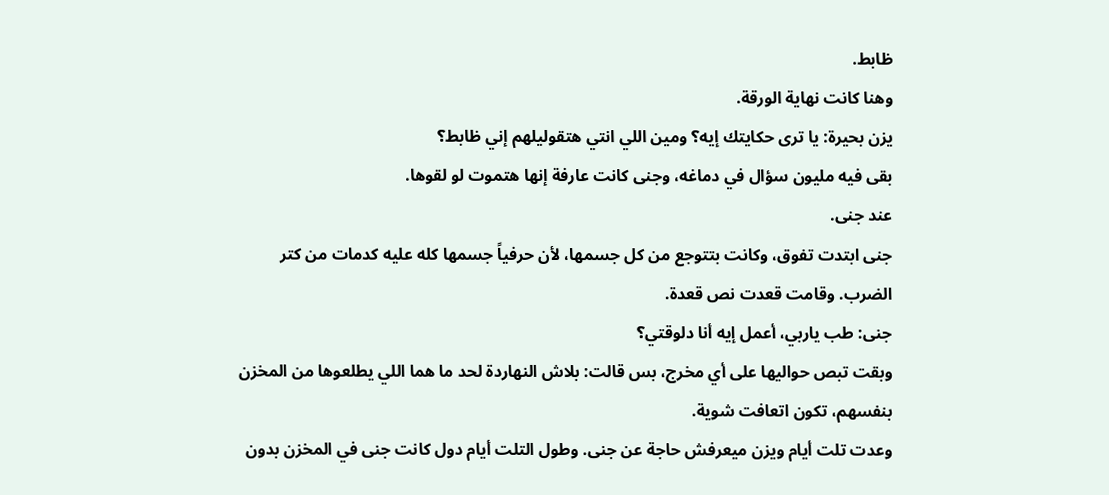ظابط.
وهنا كانت نهاية الورقة.
يزن بحيرة: يا ترى حكايتك إيه؟ ومين اللي انتي هتقوليلهم إني ظابط؟
بقى فيه مليون سؤال في دماغه، وجنى كانت عارفة إنها هتموت لو لقوها.
عند جنى.
جنى ابتدت تفوق، وكانت بتتوجع من كل جسمها، لأن حرفياً جسمها كله عليه كدمات من كتر الضرب. وقامت قعدت نص قعدة.
جنى: طب ياربي، أعمل إيه أنا دلوقتي؟
وبقت تبص حواليها على أي مخرج، بس قالت: بلاش النهاردة لحد ما هما اللي يطلعوها من المخزن بنفسهم، تكون اتعافت شوية.
وعدت تلت أيام ويزن ميعرفش حاجة عن جنى. وطول التلت أيام دول كانت جنى في المخزن بدون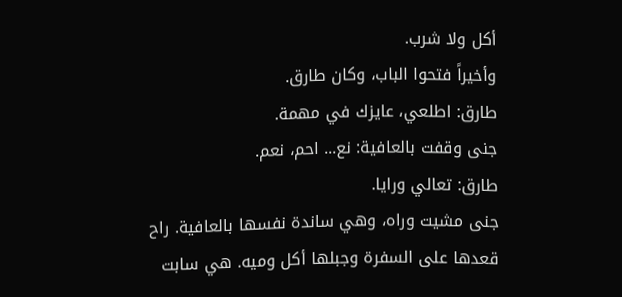أكل ولا شرب.
وأخيراً فتحوا الباب، وكان طارق.
طارق: اطلعي، عايزك في مهمة.
جنى وقفت بالعافية: نع... احم، نعم.
طارق: تعالي ورايا.
جنى مشيت وراه، وهي ساندة نفسها بالعافية. راح قعدها على السفرة وجبلها أكل وميه. هي سابت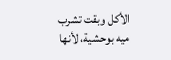الأكل وبقت تشرب ميه بوحشية، لأنها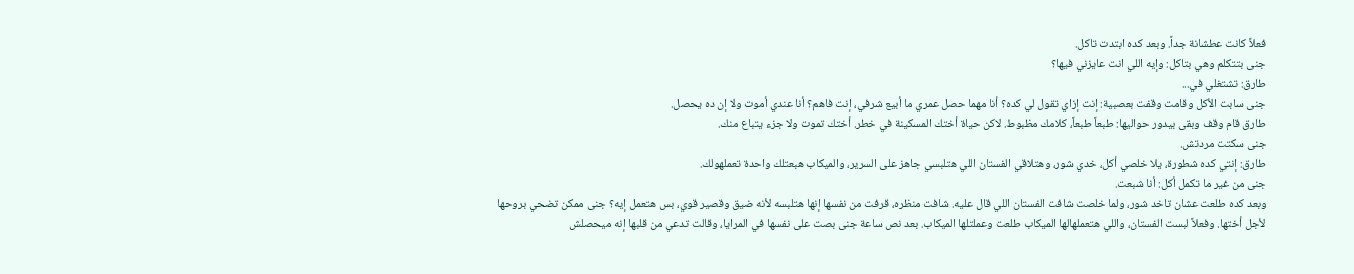فعلاً كانت عطشانة جداً. وبعد كده ابتدت تاكل.
جنى بتتكلم وهي بتاكل: وإيه اللي انت عايزني فيها؟
طارق: تشتغلي في...
جنى سابت الأكل وقامت وقفت بعصبية: إنت إزاي تقول لي كده؟ أنا مهما حصل عمري ما أبيع شرفي، إنت فاهم؟ أنا عندي أموت ولا إن ده يحصل.
طارق قام وقف وبقى بيدور حواليها: طبعاً طبعاً، كلامك مظبوط. لاكن حياة أختك المسكينة في خطر. أختك تموت ولا جزء يتباع منك.
جنى سكتت مردتش.
طارق: إنتي كده شطورة، يلا خلصي أكل، خدي شور، وهتلاقي الفستان اللي هتلبسي جاهز على السرير، والميكاب هبعتلك واحدة تعملهولك.
جنى من غير ما تكمل أكل: أنا شبعت.
وبعد كده طلعت عشان تاخد شور، ولما خلصت شافت الفستان اللي قال عليه. شافت منظره، قرفت من نفسها إنها هتلبسه لأنه ضيق وقصير قوي، بس هتعمل إيه؟ جنى ممكن تضحي بروحها لأجل أختها. وفعلاً لبست الفستان، واللي هتعملهالها الميكاب طلعت وعملتلها الميكاب. بعد نص ساعة جنى بصت على نفسها في المرايا، وقالت تدعي من قلبها إنه ميحصلش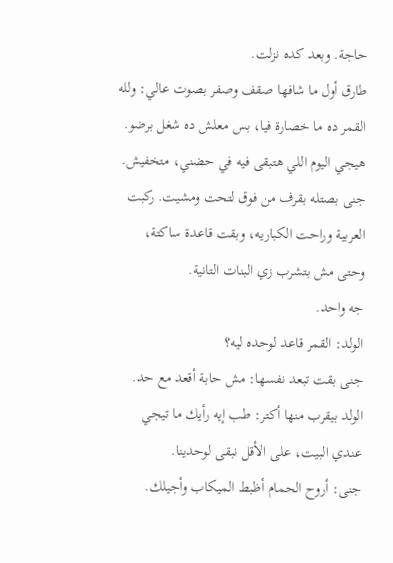حاجة. وبعد كده نزلت.
طارق أول ما شافها صقف وصفر بصوت عالي: ولله القمر ده ما خصارة فيا، بس معلش ده شغل برضو. هيجي اليوم اللي هتبقى فيه في حضني، متخفيش.
جنى بصتله بقرف من فوق لتحت ومشيت. ركبت العربية وراحت الكباريه، وبقت قاعدة ساكتة، وحتى مش بتشرب زي البنات التانية.
جه واحد.
الولد: القمر قاعد لوحده ليه؟
جنى بقت تبعد نفسها: مش حابة أقعد مع حد.
الولد بيقرب منها أكتر: طب إيه رأيك ما تيجي عندي البيت، على الأقل نبقى لوحدينا.
جنى: أروح الحمام أظبط الميكاب وأجيلك.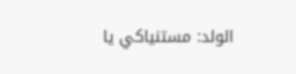الولد: مستنياكي يا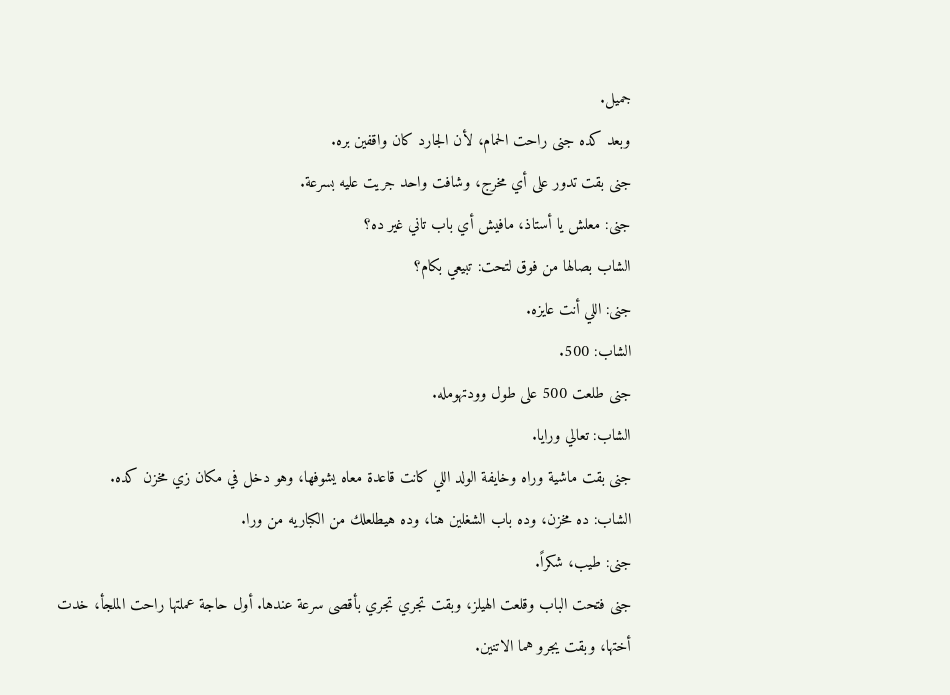جميل.
وبعد كده جنى راحت الحمام، لأن الجارد كان واقفين بره.
جنى بقت تدور على أي مخرج، وشافت واحد جريت عليه بسرعة.
جنى: معلش يا أستاذ، مافيش أي باب تاني غير ده؟
الشاب بصالها من فوق لتحت: تبيعي بكام؟
جنى: اللي أنت عايزه.
الشاب: 500.
جنى طلعت 500 على طول وودتهومله.
الشاب: تعالي ورايا.
جنى بقت ماشية وراه وخايفة الولد اللي كانت قاعدة معاه يشوفها، وهو دخل في مكان زي مخزن كده.
الشاب: ده مخزن، وده باب الشغلين هنا، وده هيطلعلك من الكباريه من ورا.
جنى: طيب، شكراً.
جنى فتحت الباب وقلعت الهيلز، وبقت تجري تجري بأقصى سرعة عندها. أول حاجة عملتها راحت الملجأ، خدت أختها، وبقت يجرو هما الاتنين.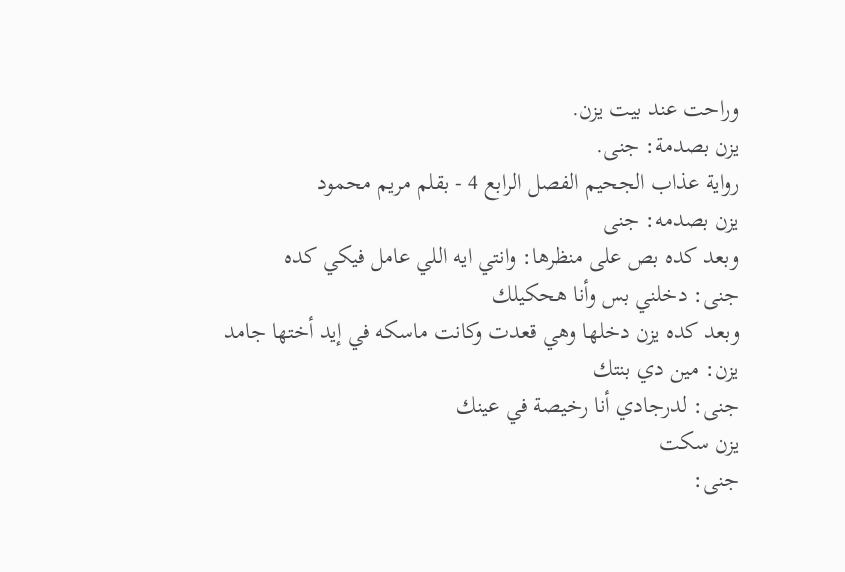وراحت عند بيت يزن.
يزن بصدمة: جنى.
رواية عذاب الجحيم الفصل الرابع 4 - بقلم مريم محمود
يزن بصدمه: جنى
وبعد كده بص على منظرها: وانتي ايه اللي عامل فيكي كده
جنى: دخلني بس وأنا هحكيلك
وبعد كده يزن دخلها وهي قعدت وكانت ماسكه في إيد أختها جامد
يزن: مين دي بنتك
جنى: لدرجادي أنا رخيصة في عينك
يزن سكت
جنى: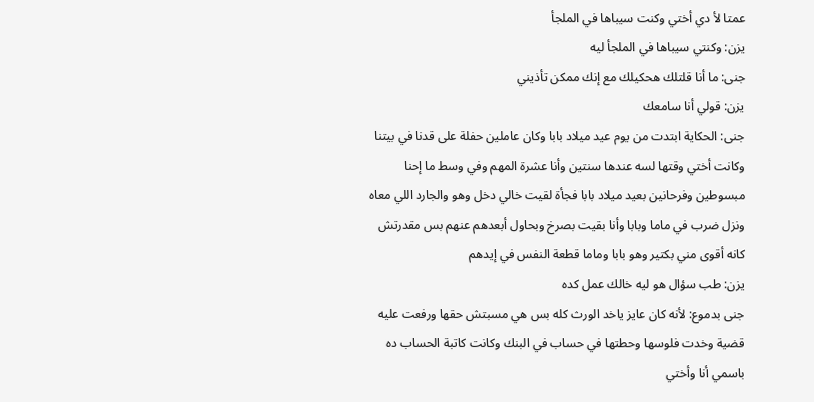عمتا لأ دي أختي وكنت سيباها في الملجأ
يزن: وكنتي سيباها في الملجأ ليه
جنى: ما أنا قلتلك هحكيلك مع إنك ممكن تأذيني
يزن: قولي أنا سامعك
جنى: الحكاية ابتدت من يوم عيد ميلاد بابا وكان عاملين حفلة على قدنا في بيتنا وكانت أختي وقتها لسه عندها سنتين وأنا عشرة المهم وفي وسط ما إحنا مبسوطين وفرحانين بعيد ميلاد بابا فجأة لقيت خالي دخل وهو والجارد اللي معاه ونزل ضرب في ماما وبابا وأنا بقيت بصرخ وبحاول أبعدهم عنهم بس مقدرتش كانه أقوى مني بكتير وهو بابا وماما قطعة النفس في إيدهم
يزن: طب سؤال هو ليه خالك عمل كده
جنى بدموع: لأنه كان عايز ياخد الورث كله بس هي مسبتش حقها ورفعت عليه قضية وخدت فلوسها وحطتها في حساب في البنك وكانت كاتبة الحساب ده باسمي أنا وأختي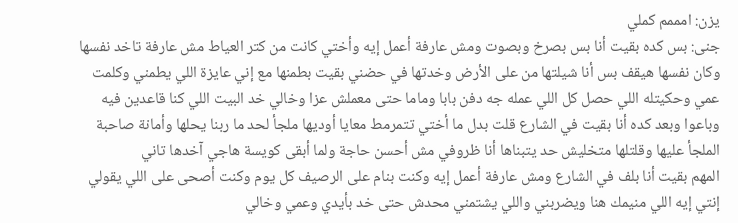يزن: امممم كملي
جنى: بس كده بقيت أنا بس بصرخ وبصوت ومش عارفة أعمل إيه وأختي كانت من كتر العياط مش عارفة تاخد نفسها وكان نفسها هيقف بس أنا شيلتها من على الأرض وخدتها في حضني بقيت بطمنها مع إني عايزة اللي يطمني وكلمت عمي وحكيتله اللي حصل كل اللي عمله جه دفن بابا وماما حتى معملش عزا وخالي خد البيت اللي كنا قاعدين فيه وباعوا وبعد كده أنا بقيت في الشارع قلت بدل ما أختي تتمرمط معايا أوديها ملجأ لحد ما ربنا يحلها وأمانة صاحبة الملجأ عليها وقلتلها متخليش حد يتبناها أنا ظروفي مش أحسن حاجة ولما أبقى كويسة هاجي آخدها تاني
المهم بقيت أنا بلف في الشارع ومش عارفة أعمل إيه وكنت بنام على الرصيف كل يوم وكنت أصحى على اللي يقولي إنتي إيه اللي منيمك هنا ويضربني واللي يشتمني محدش حتى خد بأيدي وعمي وخالي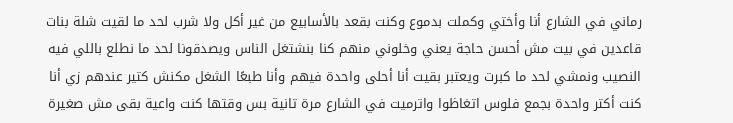رماني في الشارع أنا وأختي وكملت بدموع وكنت بقعد بالأسابيع من غير أكل ولا شرب لحد ما لقيت شلة بنات قاعدين في بيت مش أحسن حاجة يعني وخلوني منهم كنا بنشتغل الناس ويصدقونا لحد ما نطلع باللي فيه النصيب ونمشي لحد ما كبرت ويعتبر بقيت أنا أحلى واحدة فيهم وأنا طبعًا الشغل مكنش كتير عندهم زي أنا كنت أكتر واحدة بجمع فلوس اتغاظوا واترميت في الشارع مرة تانية بس وقتها كنت واعية بقى مش صغيرة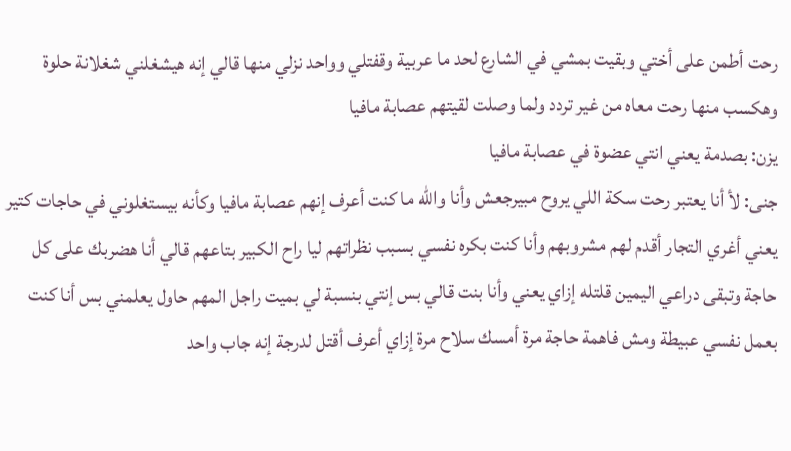رحت أطمن على أختي وبقيت بمشي في الشارع لحد ما عربية وقفتلي وواحد نزلي منها قالي إنه هيشغلني شغلانة حلوة وهكسب منها رحت معاه من غير تردد ولما وصلت لقيتهم عصابة مافيا
يزن: بصدمة يعني انتي عضوة في عصابة مافيا
جنى: لأ أنا يعتبر رحت سكة اللي يروح مبيرجعش وأنا والله ما كنت أعرف إنهم عصابة مافيا وكأنه بيستغلوني في حاجات كتير يعني أغري التجار أقدم لهم مشروبهم وأنا كنت بكره نفسي بسبب نظراتهم ليا راح الكبير بتاعهم قالي أنا هضربك على كل حاجة وتبقى دراعي اليمين قلتله إزاي يعني وأنا بنت قالي بس إنتي بنسبة لي بميت راجل المهم حاول يعلمني بس أنا كنت بعمل نفسي عبيطة ومش فاهمة حاجة مرة أمسك سلاح مرة إزاي أعرف أقتل لدرجة إنه جاب واحد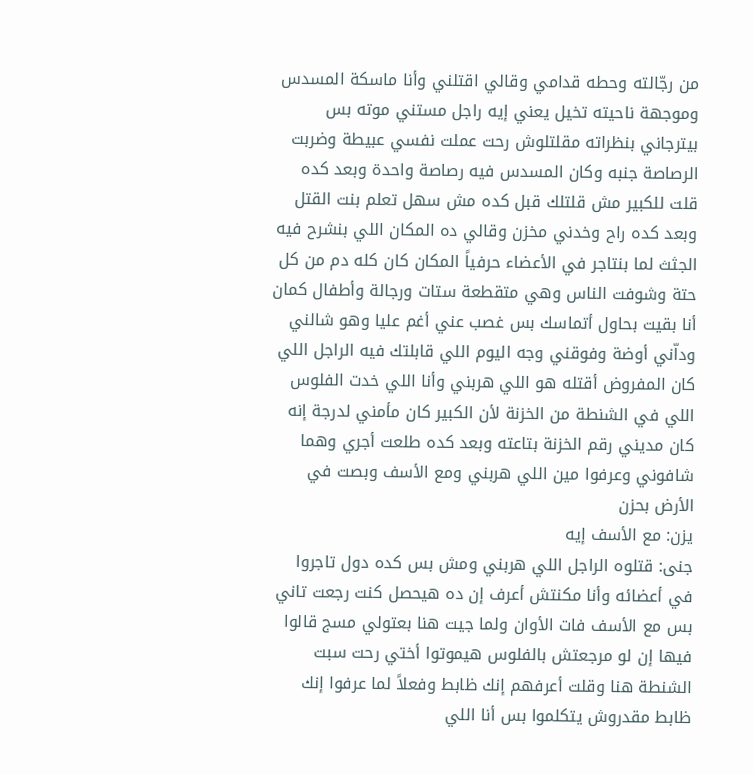من رجّالته وحطه قدامي وقالي اقتلني وأنا ماسكة المسدس وموجهة ناحيته تخيل يعني إيه راجل مستني موته بس بيترجاني بنظراته مقلتلوش رحت عملت نفسي عبيطة وضربت الرصاصة جنبه وكان المسدس فيه رصاصة واحدة وبعد كده قلت للكبير مش قلتلك قبل كده مش سهل تعلم بنت القتل وبعد كده راح وخدني مخزن وقالي ده المكان اللي بنشرح فيه الجثث لما بنتاجر في الأعضاء حرفياً المكان كان كله دم من كل حتة وشوفت الناس وهي متقطعة ستات ورجالة وأطفال كمان أنا بقيت بحاول أتماسك بس غصب عني أغم عليا وهو شالني وداّني أوضة وفوقني وجه اليوم اللي قابلتك فيه الراجل اللي كان المفروض أقتله هو اللي هربني وأنا اللي خدت الفلوس اللي في الشنطة من الخزنة لأن الكبير كان مأمني لدرجة إنه كان مديني رقم الخزنة بتاعته وبعد كده طلعت أجري وهما شافوني وعرفوا مين اللي هربني ومع الأسف وبصت في الأرض بحزن
يزن: مع الأسف إيه
جنى: قتلوه الراجل اللي هربني ومش بس كده دول تاجروا في أعضائه وأنا مكنتش أعرف إن ده هيحصل كنت رجعت تاني بس مع الأسف فات الأوان ولما جيت هنا بعتولي مسج قالوا فيها إن لو مرجعتش بالفلوس هيموتوا أختي رحت سبت الشنطة هنا وقلت أعرفهم إنك ظابط وفعلاً لما عرفوا إنك ظابط مقدروش يتكلموا بس أنا اللي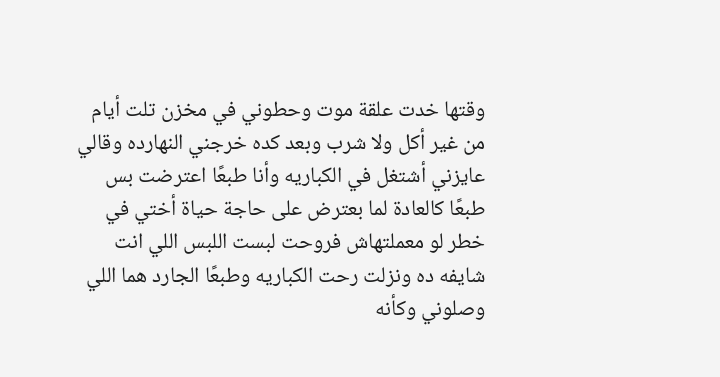وقتها خدت علقة موت وحطوني في مخزن تلت أيام من غير أكل ولا شرب وبعد كده خرجني النهارده وقالي عايزني أشتغل في الكباريه وأنا طبعًا اعترضت بس طبعًا كالعادة لما بعترض على حاجة حياة أختي في خطر لو معملتهاش فروحت لبست اللبس اللي انت شايفه ده ونزلت رحت الكباريه وطبعًا الجارد هما اللي وصلوني وكأنه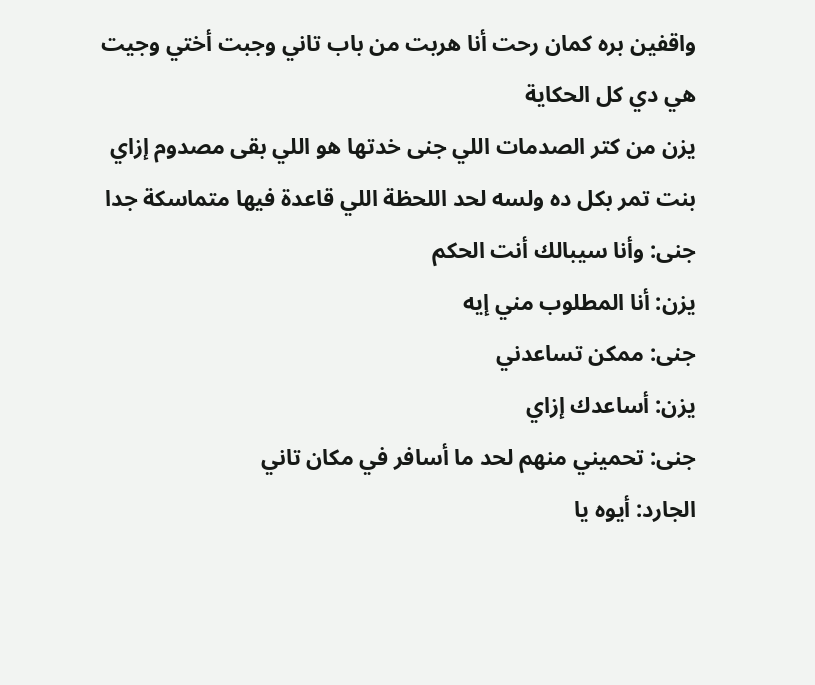واقفين بره كمان رحت أنا هربت من باب تاني وجبت أختي وجيت هي دي كل الحكاية
يزن من كتر الصدمات اللي جنى خدتها هو اللي بقى مصدوم إزاي بنت تمر بكل ده ولسه لحد اللحظة اللي قاعدة فيها متماسكة جدا
جنى: وأنا سيبالك أنت الحكم
يزن: أنا المطلوب مني إيه
جنى: ممكن تساعدني
يزن: أساعدك إزاي
جنى: تحميني منهم لحد ما أسافر في مكان تاني
الجارد: أيوه يا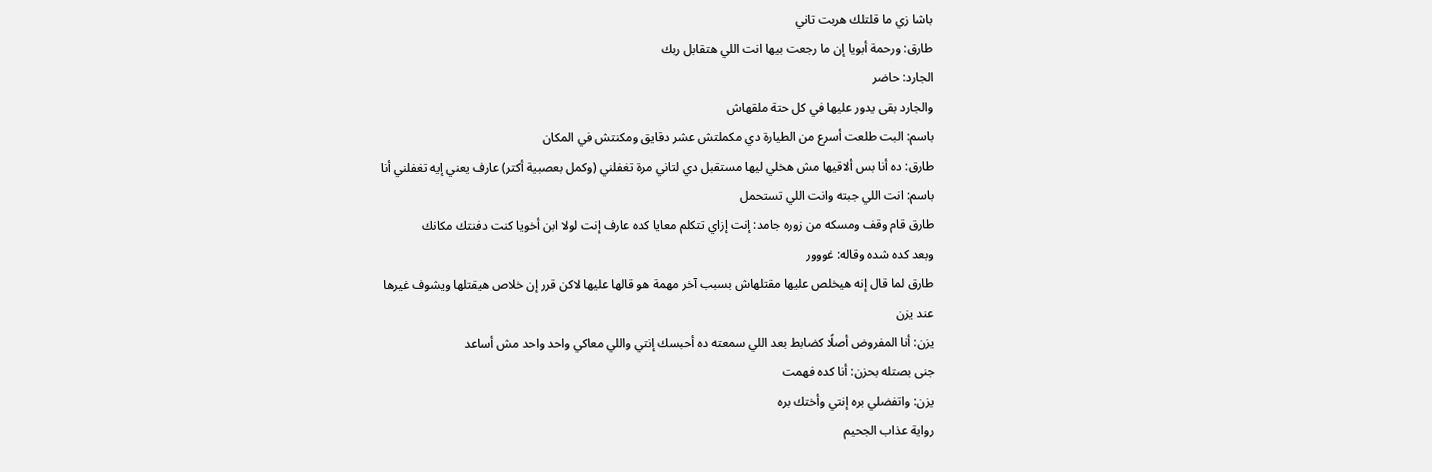باشا زي ما قلتلك هربت تاني
طارق: ورحمة أبويا إن ما رجعت بيها انت اللي هتقابل ربك
الجارد: حاضر
والجارد بقى يدور عليها في كل حتة ملقهاش
باسم: البت طلعت أسرع من الطيارة دي مكملتش عشر دقايق ومكنتش في المكان
طارق: ده أنا بس ألاقيها مش هخلي ليها مستقبل دي لتاني مرة تغفلني (وكمل بعصبية أكتر) عارف يعني إيه تغفلني أنا
باسم: انت اللي جبته وانت اللي تستحمل
طارق قام وقف ومسكه من زوره جامد: إنت إزاي تتكلم معايا كده عارف إنت لولا ابن أخويا كنت دفنتك مكانك
وبعد كده شده وقاله: غووور
طارق لما قال إنه هيخلص عليها مقتلهاش بسبب آخر مهمة هو قالها عليها لاكن قرر إن خلاص هيقتلها ويشوف غيرها
عند يزن
يزن: أنا المفروض أصلًا كضابط بعد اللي سمعته ده أحبسك إنتي واللي معاكي واحد واحد مش أساعد
جنى بصتله بحزن: أنا كده فهمت
يزن: واتفضلي بره إنتي وأختك بره
رواية عذاب الجحيم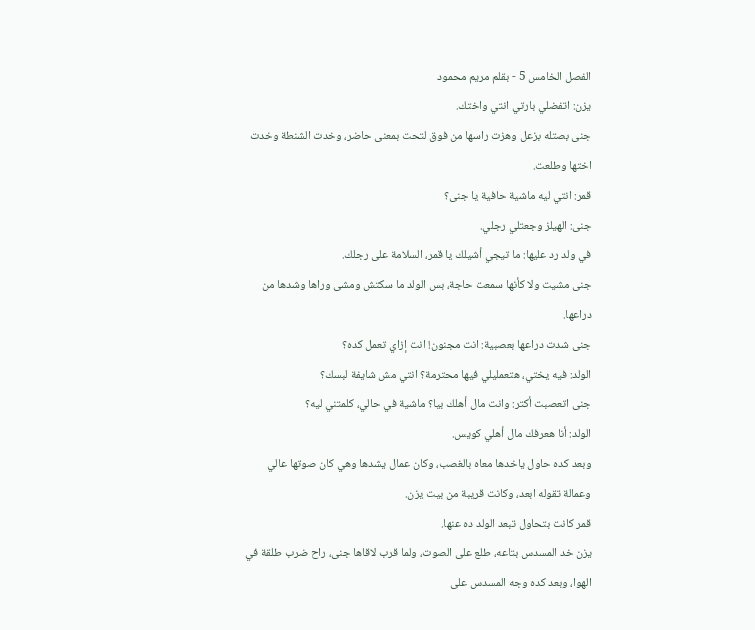الفصل الخامس 5 - بقلم مريم محمود
يزن: اتفضلي بارتي انتي واختك.
جنى بصتله بزعل وهزت راسها من فوق لتحت بمعنى حاضر، وخدت الشنطة وخدت اختها وطلعت.
قمر: انتي ليه ماشية حافية يا جنى؟
جنى: الهيلز وجعتلي رجلي.
في ولد رد عليها: ما تيجي أشيلك يا قمر، السلامة على رجلك.
جنى مشيت ولا كأنها سمعت حاجة، بس الولد ما سكتش ومشى وراها وشدها من دراعها.
جنى شدت دراعها بعصبية: انت مجنون! انت إزاي تعمل كده؟
الولد: فيه يختي، هتعمليلي فيها محترمة؟ انتي مش شايفة لبسك؟
جنى اتعصبت أكتر: وانت مال أهلك بيا؟ ماشية في حالي، كلمتني ليه؟
الولد: أنا هعرفك مال أهلي كويس.
وبعد كده حاول ياخدها معاه بالغصب، وكان عمال يشدها وهي كان صوتها عالي وعمالة تقوله ابعد، وكانت قريبة من بيت يزن.
قمر كانت بتحاول تبعد الولد ده عنها.
يزن خد المسدس بتاعه، طلع على الصوت، ولما قرب لاقاها جنى، راح ضرب طلقة في الهوا، وبعد كده وجه المسدس على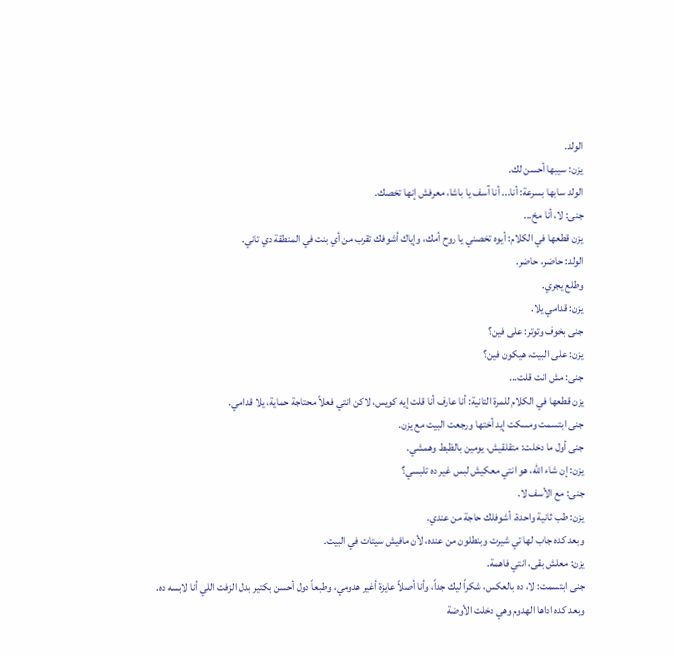الولد.
يزن: سيبها أحسن لك.
الولد سابها بسرعة: أنا... أنا آسف يا باشا، معرفش إنها تخصك.
جنى: لا، أنا مخ...
يزن قطعها في الكلام: أيوه تخصني يا روح أمك، وإياك أشوفك تقرب من أي بنت في المنطقة دي تاني.
الولد: حاضر، حاضر.
وطلع يجري.
يزن: قدامي يلا.
جنى بخوف وتوتر: على فين؟
يزن: على البيت، هيكون فين؟
جنى: مش انت قلت...
يزن قطعها في الكلام للمرة التانية: أنا عارف أنا قلت إيه كويس، لاكن انتي فعلاً محتاجة حماية، يلا قدامي.
جنى ابتسمت ومسكت إيد أختها ورجعت البيت مع يزن.
جنى أول ما دخلت: متقلقيش، يومين بالظبط وهمشي.
يزن: إن شاء الله، هو انتي معكيش لبس غير ده تلبسي؟
جنى: مع الأسف لا.
يزن: طب ثانية واحدة، أشوفلك حاجة من عندي.
وبعد كده جاب لها تي شيرت وبنطلون من عنده، لأن مافيش سيتات في البيت.
يزن: معلش بقى، انتي فاهمة.
جنى ابتسمت: لا، ده بالعكس، شكراً ليك جداً، وأنا أصلاً عايزة أغير هدومي، وطبعاً دول أحسن بكتير بدل الزفت اللي أنا لابسه ده.
وبعد كده اداها الهدوم وهي دخلت الأوضة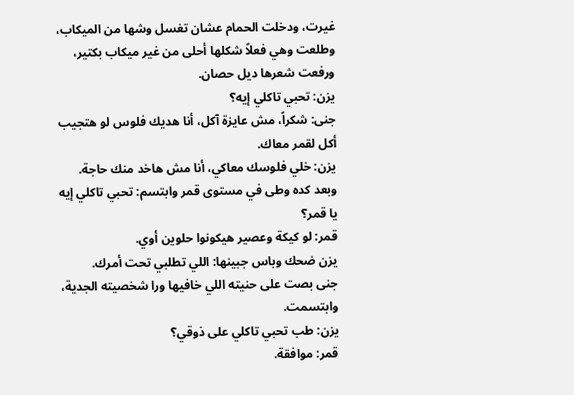غيرت، ودخلت الحمام عشان تغسل وشها من الميكاب، وطلعت وهي فعلاً شكلها أحلى من غير ميكاب بكتير، ورفعت شعرها ديل حصان.
يزن: تحبي تاكلي إيه؟
جنى: شكراً، مش عايزة آكل، أنا هديك فلوس لو هتجيب أكل لقمر معاك.
يزن: خلي فلوسك معاكي، أنا مش هاخد منك حاجة.
وبعد كده وطى في مستوى قمر وابتسم: تحبي تاكلي إيه يا قمر؟
قمر: لو كيكة وعصير هيكونوا حلوين أوي.
يزن ضحك وباس جبينها: اللي تطلبي تحت أمرك.
جنى بصت على حنيته اللي خافيها ورا شخصيته الجدية، وابتسمت.
يزن: طب تحبي تاكلي على ذوقي؟
قمر: موافقة.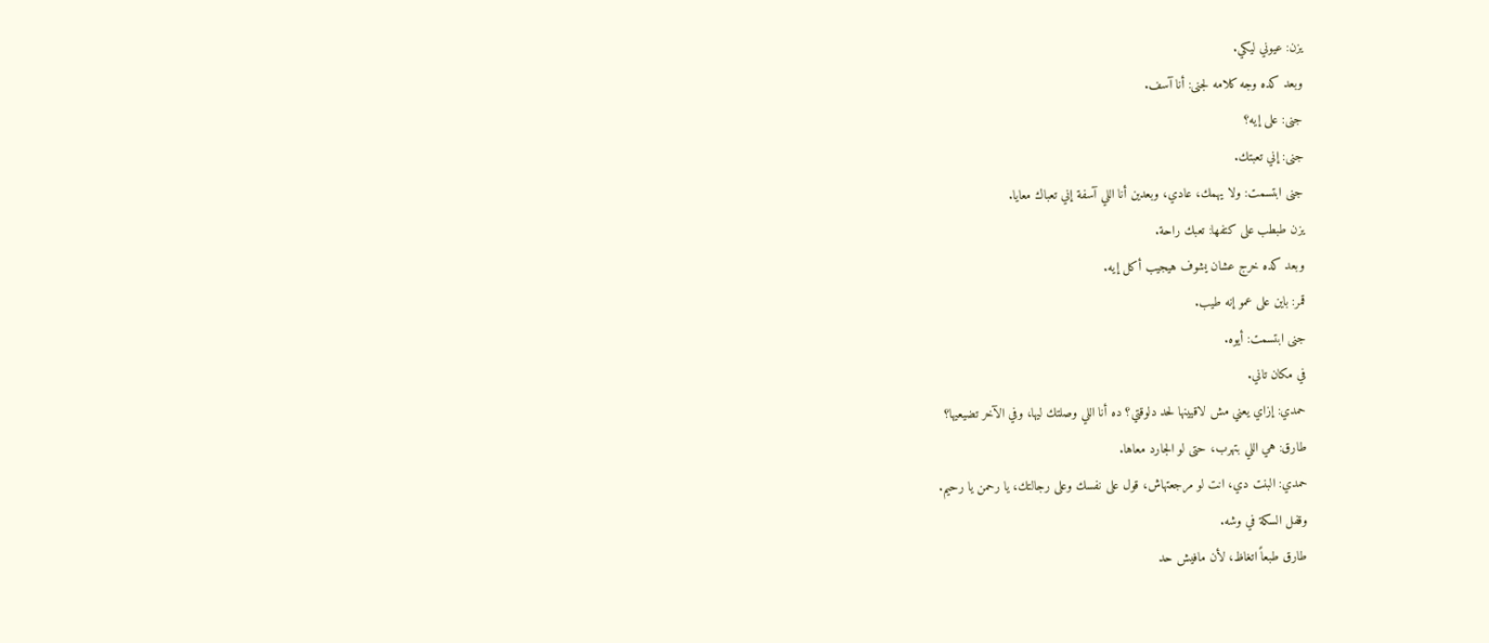يزن: عيوني ليكي.
وبعد كده وجه كلامه لجنى: أنا آسف.
جنى: على إيه؟
جنى: إني تعبتك.
جنى ابتسمت: ولا يهمك، عادي، وبعدين أنا اللي آسفة إني تعباك معايا.
يزن طبطب على كتفها: تعبك راحة.
وبعد كده خرج عشان يشوف هيجيب أكل إيه.
قمر: باين على عمو إنه طيب.
جنى ابتسمت: أيوه.
في مكان تاني.
حمدي: إزاي يعني مش لاقيينها لحد دلوقتي؟ ده أنا اللي وصلتك ليها، وفي الآخر تضيعيها؟
طارق: هي اللي بتهرب، حتى لو الجارد معاها.
حمدي: البنت دي، انت لو مرجعتهاش، قول على نفسك وعلى رجالتك، يا رحمن يا رحيم.
وقفل السكة في وشه.
طارق طبعاً اتغاظ، لأن مافيش حد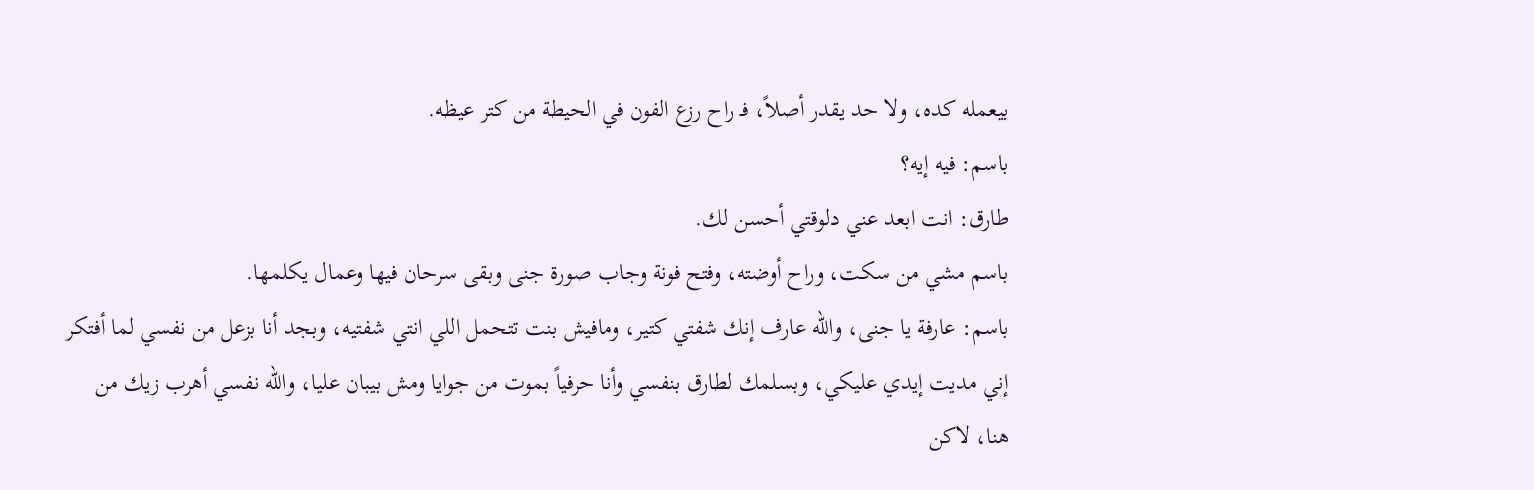بيعمله كده، ولا حد يقدر أصلاً، فـ راح رزع الفون في الحيطة من كتر عيظه.
باسم: فيه إيه؟
طارق: انت ابعد عني دلوقتي أحسن لك.
باسم مشي من سكت، وراح أوضته، وفتح فونة وجاب صورة جنى وبقى سرحان فيها وعمال يكلمها.
باسم: عارفة يا جنى، والله عارف إنك شفتي كتير، ومافيش بنت تتحمل اللي انتي شفتيه، وبجد أنا بزعل من نفسي لما أفتكر إني مديت إيدي عليكي، وبسلمك لطارق بنفسي وأنا حرفياً بموت من جوايا ومش بيبان عليا، والله نفسي أهرب زيك من هنا، لاكن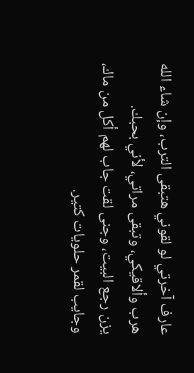عارف آخرتي لو لقوني هتبقى الترب، وإن شاء الله هرب وألاقيكي، وتبقى مراتي، لأني بحبك.
يزن رجع البيت، وجنى لقت جاب لهم أكل من ماك، وجايب لقمر حلويات كتير.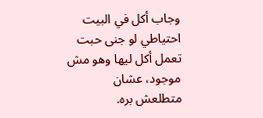وجاب أكل في البيت احتياطي لو جنى حبت تعمل أكل ليها وهو مش موجود، عشان متطلعش بره.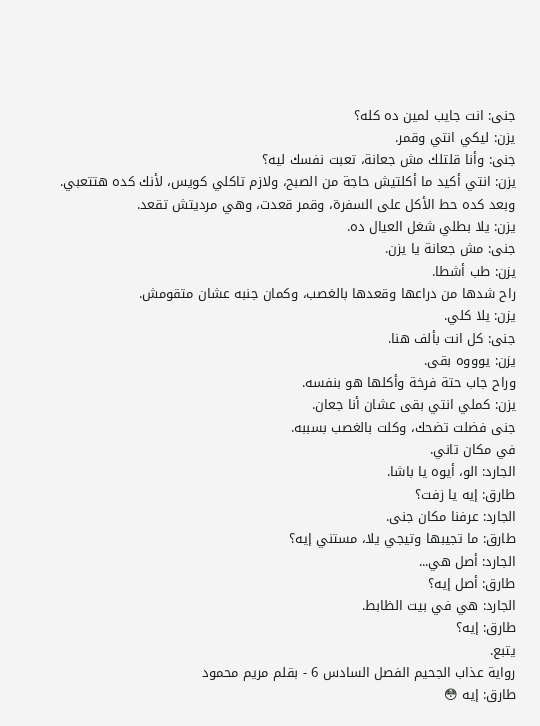جنى: انت جايب لمين ده كله؟
يزن: ليكي انتي وقمر.
جنى: وأنا قلتلك مش جعانة، تعبت نفسك ليه؟
يزن: انتي أكيد ما أكلتيش حاجة من الصبح، ولازم تاكلي كويس، لأنك كده هتتعبي.
وبعد كده حط الأكل على السفرة، وقمر قعدت، وهي مرديتش تقعد.
يزن: يلا بطلي شغل العيال ده.
جنى: مش جعانة يا يزن.
يزن: طب أشطا.
راح شدها من دراعها وقعدها بالغصب، وكمان جنبه عشان متقومش.
يزن: يلا كلي.
جنى: كل انت بألف هنا.
يزن: يوووه بقى.
وراح جاب حتة فرخة وأكلها هو بنفسه.
يزن: كملي انتي بقى عشان أنا جعان.
جنى فضلت تضحك، وكلت بالغصب بسببه.
في مكان تاني.
الجارد: الو، أيوه يا باشا.
طارق: إيه يا زفت؟
الجارد: عرفنا مكان جنى.
طارق: ما تجيبها وتيجي يلا، مستني إيه؟
الجارد: أصل هي...
طارق: أصل إيه؟
الجارد: هي في بيت الظابط.
طارق: إيه؟
يتبع.
رواية عذاب الجحيم الفصل السادس 6 - بقلم مريم محمود
طارق: إيه 😳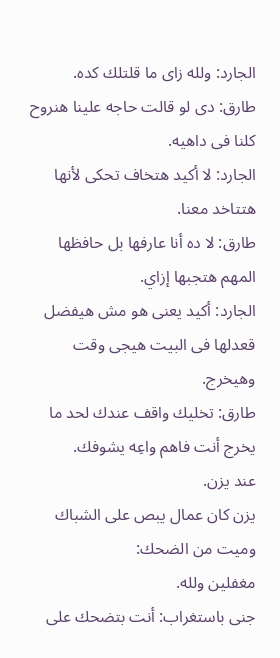الجارد: ولله زاى ما قلتلك كده.
طارق: دى لو قالت حاجه علينا هنروح كلنا فى داهيه.
الجارد: لا أكيد هتخاف تحكى لأنها هتتاخد معنا.
طارق: لا ده أنا عارفها بل حافظها المهم هتجبها إزاي.
الجارد: أكيد يعنى هو مش هيفضل قعدلها فى البيت هيجى وقت وهيخرج.
طارق: تخليك واقف عندك لحد ما يخرج أنت فاهم واعِه يشوفك.
عند يزن.
يزن كان عمال يبص على الشباك وميت من الضحك:
مغفلين ولله.
جنى باستغراب: أنت بتضحك على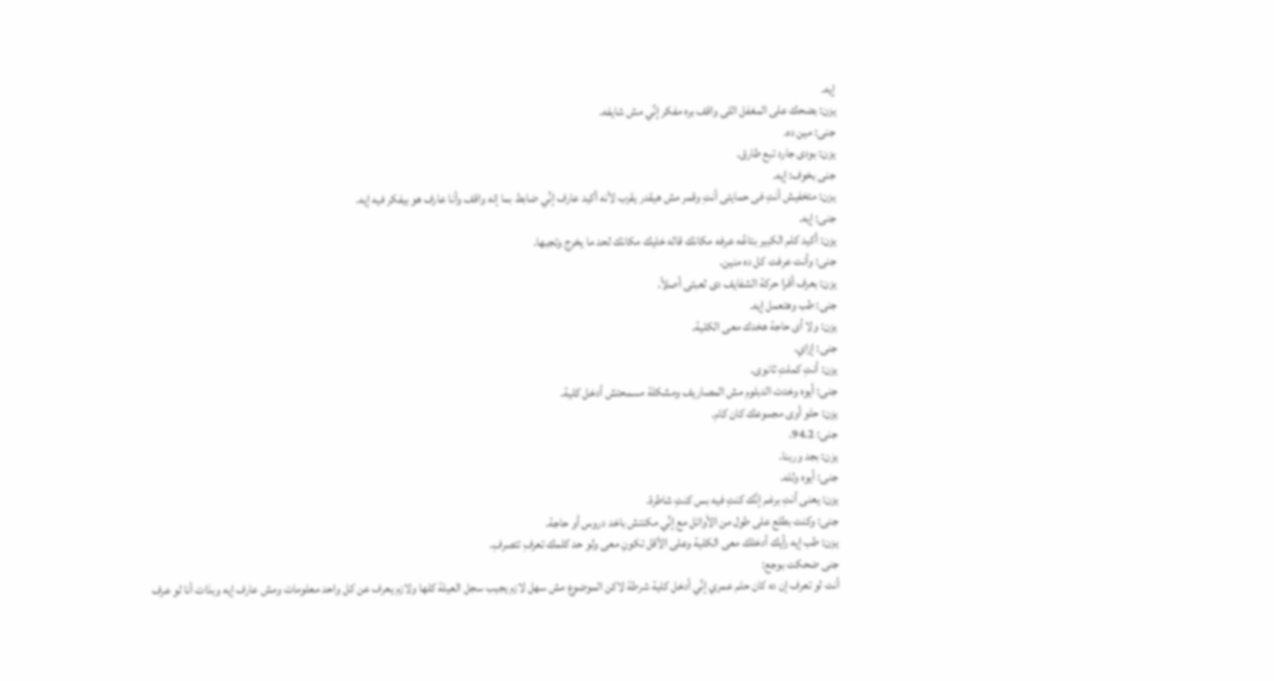إيه.
يزن: بضحك على المغفل اللى واقف بره مفكر إنِّي مش شايفه.
جنى: مين ده.
يزن: بودى جارد تبع طارق.
جنى بخوف: إيه.
يزن: متخفيش أنتِ فى حمايتى أنتِ وقمر مش هيقدر يقرب لأنه أكيد عارف إنِّي ضابط بما إنه واقف وأنا عارف هو بيفكر فيه إيه.
جنى: إيه.
يزن: أكيد كلم الكبير بتاعُه عرفه مكانك قاله خليك مكانك لحد ما يخرج وتجبها.
جنى: وأنت عرفت كل ده منين.
يزن: بعرف أقرا حركة الشفايف دى لعبتى أصلاً.
جنى: طب وهتعمل إيه.
يزن: ولا أى حاجة هخدك معى الكلية.
جنى: إزاي.
يزن: أنتِ كملتِ ثانوى.
جنى: أيوه وخدت الدبلوم مش المصاريف ومشكلة مسمحتش أدخل كلية.
يزن: حلو أوى مجموعك كان كام.
جنى: 94.2.
يزن: بجد وربنا.
جنى: أيوه ولله.
يزن: يعنى أنتِ برغم إنِّك كنتِ فيه بس كنتِ شاطرة.
جنى: وكنت بطلع على طول من الأوائل مع إنِّي مكنتش باخد دروس أو حاجة.
يزن: طب إيه رأيك أدخلك معى الكلية وعلى الأقل تكونِ معى ولو حد كلمك تعرفِ تتصرفِ.
جنى ضحكت بوجع:
أنت لو تعرف إن ده كان حلم عمري إنِّي أدخل كلية شرطة لاكن الموضوع مش سهل لازم يجيب سجل العيلة كلها ولازم يعرف عن كل واحد معلومات ومش عارف إيه وبذات أنا لو عرف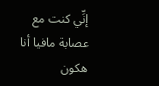إنِّي كنت مع عصابة مافيا أنا هكون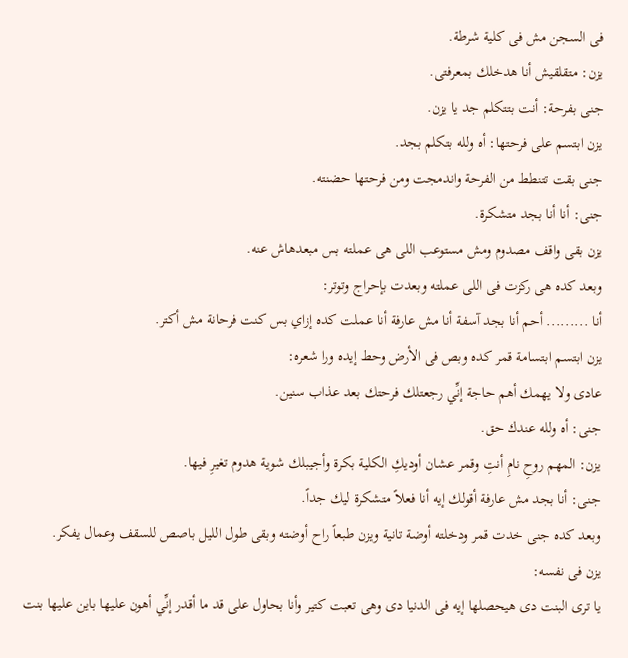فى السجن مش فى كلية شرطة.
يزن: متقلقيش أنا هدخلك بمعرفتى.
جنى بفرحة: أنت بتتكلم جد يا يزن.
يزن ابتسم على فرحتها: أه ولله بتكلم بجد.
جنى بقت تتنطط من الفرحة واندمجت ومن فرحتها حضنته.
جنى: أنا أنا بجد متشكرة.
يزن بقى واقف مصدوم ومش مستوعب اللى هى عملته بس مبعدهاش عنه.
وبعد كده هى ركزت فى اللى عملته وبعدت بإحراج وتوتر:
أنا ......... أحم أنا بجد آسفة أنا مش عارفة أنا عملت كده إزاي بس كنت فرحانة مش أكتر.
يزن ابتسم ابتسامة قمر كده وبص فى الأرض وحط إيده ورا شعره:
عادى ولا يهمك أهم حاجة إنِّي رجعتلك فرحتك بعد عذاب سنين.
جنى: أه ولله عندك حق.
يزن: المهم روحِ نامِ أنتِ وقمر عشان أوديكِ الكلية بكرة وأجيبلك شوية هدوم تغيرِ فيها.
جنى: أنا بجد مش عارفة أقولك إيه أنا فعلاً متشكرة ليك جداً.
وبعد كده جنى خدت قمر ودخلته أوضة تانية ويزن طبعاً راح أوضته وبقى طول الليل باصص للسقف وعمال يفكر.
يزن فى نفسه:
يا ترى البنت دى هيحصلها إيه فى الدنيا دى وهى تعبت كتير وأنا بحاول على قد ما أقدر إنِّي أهون عليها باين عليها بنت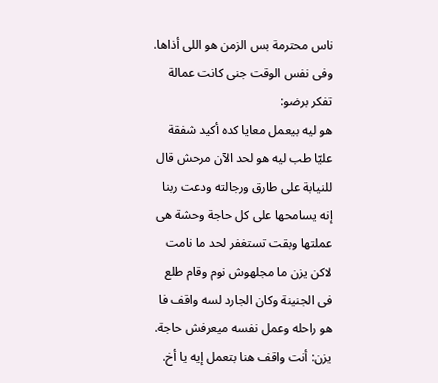ناس محترمة بس الزمن هو اللى أذاها.
وفى نفس الوقت جنى كانت عمالة تفكر برضو:
هو ليه بيعمل معايا كده أكيد شفقة عليّا طب ليه هو لحد الآن مرحش قال للنيابة على طارق ورجالته ودعت ربنا إنه يسامحها على كل حاجة وحشة هى عملتها وبقت تستغفر لحد ما نامت لاكن يزن ما مجلهوش نوم وقام طلع فى الجنينة وكان الجارد لسه واقف فا هو راحله وعمل نفسه ميعرفش حاجة.
يزن: أنت واقف هنا بتعمل إيه يا أخ.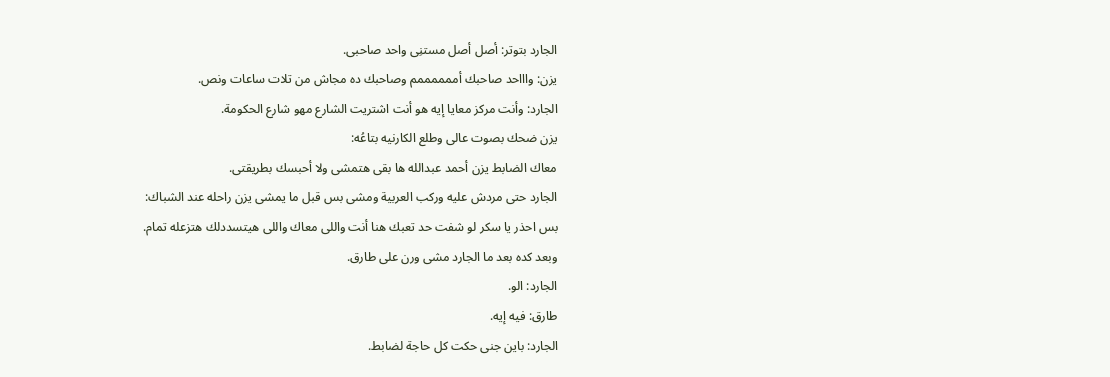الجارد بتوتر: أصل أصل مستنِى واحد صاحبى.
يزن: واااحد صاحبك أممممممم وصاحبك ده مجاش من تلات ساعات ونص.
الجارد: وأنت مركز معايا إيه هو أنت اشتريت الشارع مهو شارع الحكومة.
يزن ضحك بصوت عالى وطلع الكارنيه بتاعُه:
معاك الضابط يزن أحمد عبدالله ها بقى هتمشى ولا أحبسك بطريقتى.
الجارد حتى مردش عليه وركب العربية ومشى بس قبل ما يمشى يزن راحله عند الشباك:
بس احذر يا سكر لو شفت حد تعبك هنا أنت واللى معاك واللى هيتسددلك هتزعله تمام.
وبعد كده بعد ما الجارد مشى ورن على طارق.
الجارد: الو.
طارق: فيه إيه.
الجارد: باين جنى حكت كل حاجة لضابط.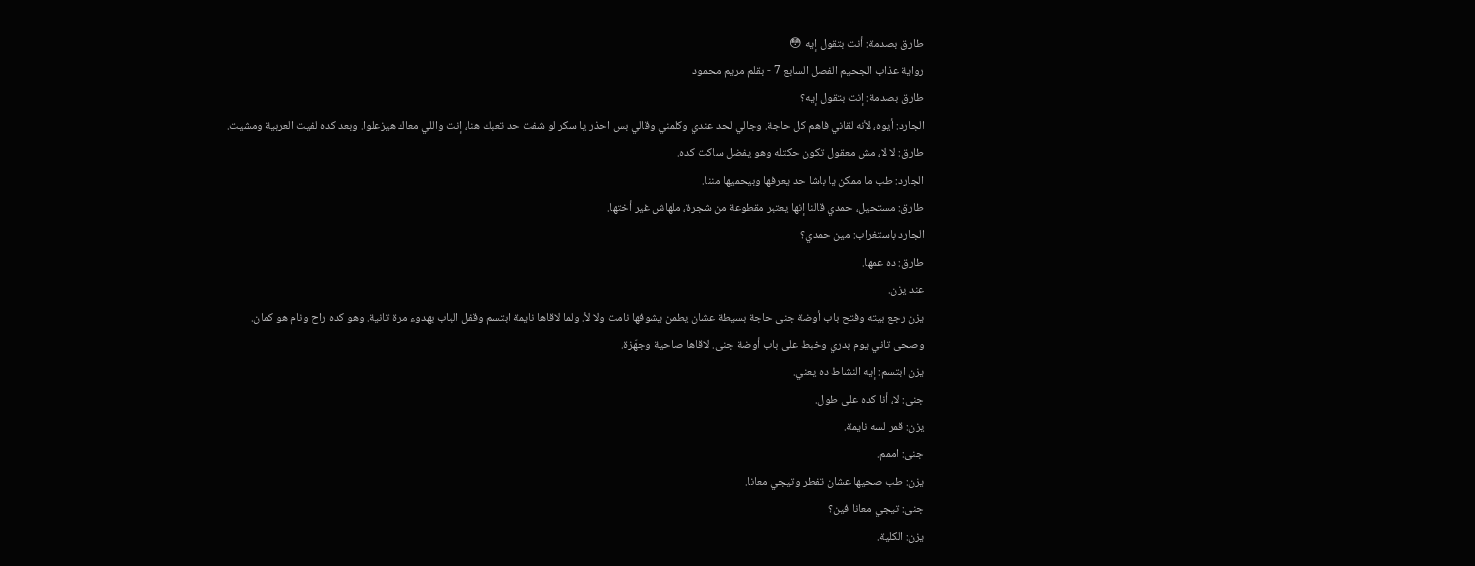طارق بصدمة: أنت بتقول إيه 😳
رواية عذاب الجحيم الفصل السابع 7 - بقلم مريم محمود
طارق بصدمة: إنت بتقول إيه؟
الجارد: أيوه، لأنه لقاني فاهم كل حاجة. وجالي لحد عندي وكلمني وقالي بس احذر يا سكر لو شفت حد تعبك هنا، إنت واللي معاك هيزعلوا. وبعد كده لفيت العربية ومشيت.
طارق: لا لا، مش معقول تكون حكتله وهو يفضل ساكت كده.
الجارد: طب ما ممكن يا باشا حد يعرفها وبيحميها مننا.
طارق: مستحيل، حمدي قالنا إنها يعتبر مقطوعة من شجرة، ملهاش غير أختها.
الجارد باستغراب: مين حمدي؟
طارق: ده عمها.
عند يزن.
يزن رجع بيته وفتح باب أوضة جنى حاجة بسيطة عشان يطمن يشوفها نامت ولا لأ. ولما لاقاها نايمة ابتسم وقفل الباب بهدوء مرة تانية. وهو كده راح ونام هو كمان.
وصحى تاني يوم بدري وخبط على باب أوضة جنى. لاقاها صاحية وجهّزة.
يزن ابتسم: إيه النشاط ده يعني.
جنى: لا، أنا كده على طول.
يزن: قمر لسه نايمة.
جنى: اممم.
يزن: طب صحيها عشان تفطر وتيجي معانا.
جنى: تيجي معانا فين؟
يزن: الكلية.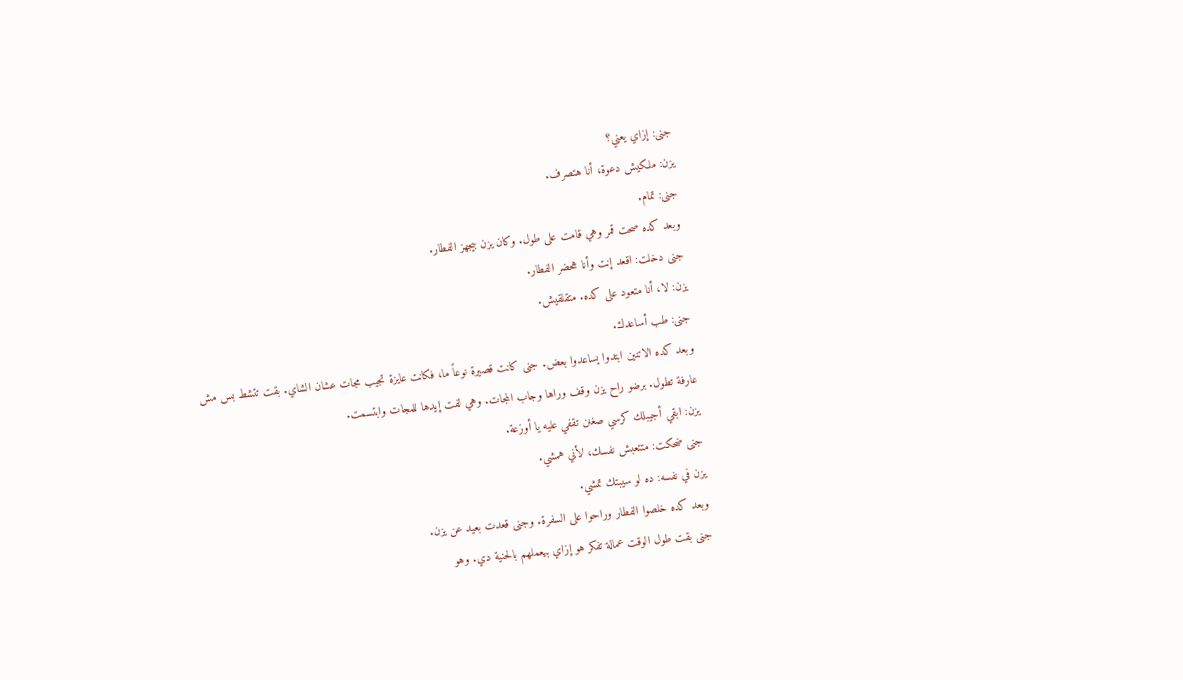جنى: إزاي يعني؟
يزن: ملكيش دعوة، أنا هتصرف.
جنى: تمام.
وبعد كده صحت قمر وهي قامت على طول. وكان يزن بيجهز الفطار.
جنى دخلت: اقعد إنت وأنا هحضر الفطار.
يزن: لا، أنا متعود على كده. متقلقيش.
جنى: طب أساعدك.
وبعد كده الاتنين ابتدوا يساعدوا بعض. جنى كانت قصيرة نوعاً ما، فكانت عايزة تجيب مجات عشان الشاي. بقت تتشط بس مش عارفة تطول. برضو راح يزن وقف وراها وجاب المجات. وهي لفت إيدها للمجات وابتسمت.
يزن: ابقي أجيبلك كرسي صغنن تقفي عليه يا أوزعة.
جنى ضحكت: متتعبش نفسك، لأني همشي.
يزن في نفسه: ده لو سيبتك تمشي.
وبعد كده خلصوا الفطار وراحوا على السفرة. وجنى قعدت بعيد عن يزن.
جنى بقت طول الوقت عمالة تفكر هو إزاي بيعملهم بالحنية دي. وهو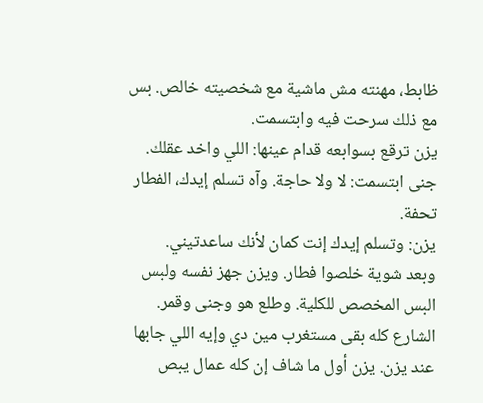ظابط، مهنته مش ماشية مع شخصيته خالص. بس مع ذلك سرحت فيه وابتسمت.
يزن ترقع بسوابعه قدام عينها: اللي واخد عقلك.
جنى ابتسمت: لا ولا حاجة. وآه تسلم إيدك، الفطار تحفة.
يزن: وتسلم إيدك إنت كمان لأنك ساعدتيني.
وبعد شوية خلصوا فطار. ويزن جهز نفسه ولبس البس المخصص للكلية. وطلع هو وجنى وقمر. الشارع كله بقى مستغرب مين دي وإيه اللي جابها عند يزن. يزن أول ما شاف إن كله عمال يبص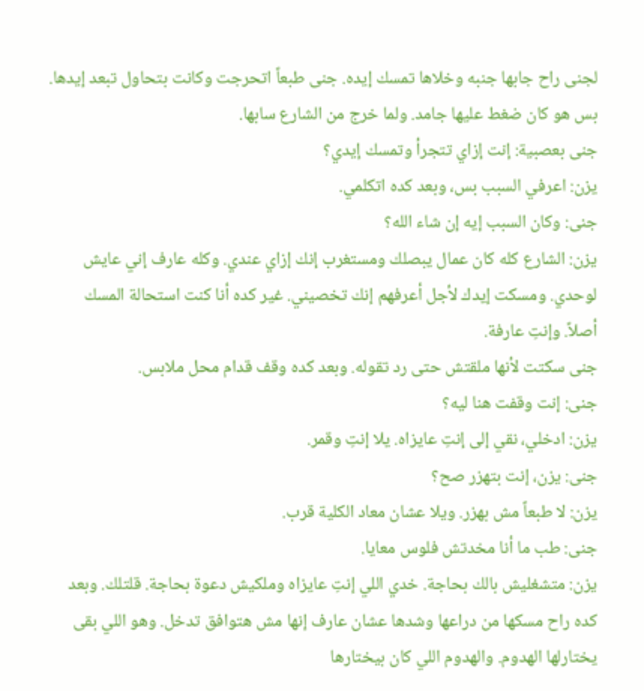لجنى راح جابها جنبه وخلاها تمسك إيده. جنى طبعاً اتحرجت وكانت بتحاول تبعد إيدها. بس هو كان ضغط عليها جامد. ولما خرج من الشارع سابها.
جنى بعصبية: إنت إزاي تتجرأ وتمسك إيدي؟
يزن: اعرفي السبب بس، وبعد كده اتكلمي.
جنى: وكان السبب إيه إن شاء الله؟
يزن: الشارع كله كان عمال يبصلك ومستغرب إنك إزاي عندي. وكله عارف إني عايش لوحدي. ومسكت إيدك لأجل أعرفهم إنك تخصيني. غير كده أنا كنت استحالة المسك أصلاً. وإنتِ عارفة.
جنى سكتت لأنها ملقتش حتى رد تقوله. وبعد كده وقف قدام محل ملابس.
جنى: إنت وقفت هنا ليه؟
يزن: ادخلي، نقي إلى إنتِ عايزاه. يلا إنتِ وقمر.
جنى: يزن، إنت بتهزر صح؟
يزن: لا طبعاً مش بهزر. ويلا عشان معاد الكلية قرب.
جنى: طب ما أنا مخدتش فلوس معايا.
يزن: متشغليش بالك بحاجة. خدي اللي إنتِ عايزاه وملكيش دعوة بحاجة. قلتلك. وبعد كده راح مسكها من دراعها وشدها عشان عارف إنها مش هتوافق تدخل. وهو اللي بقى يختارلها الهدوم. والهدوم اللي كان بيختارها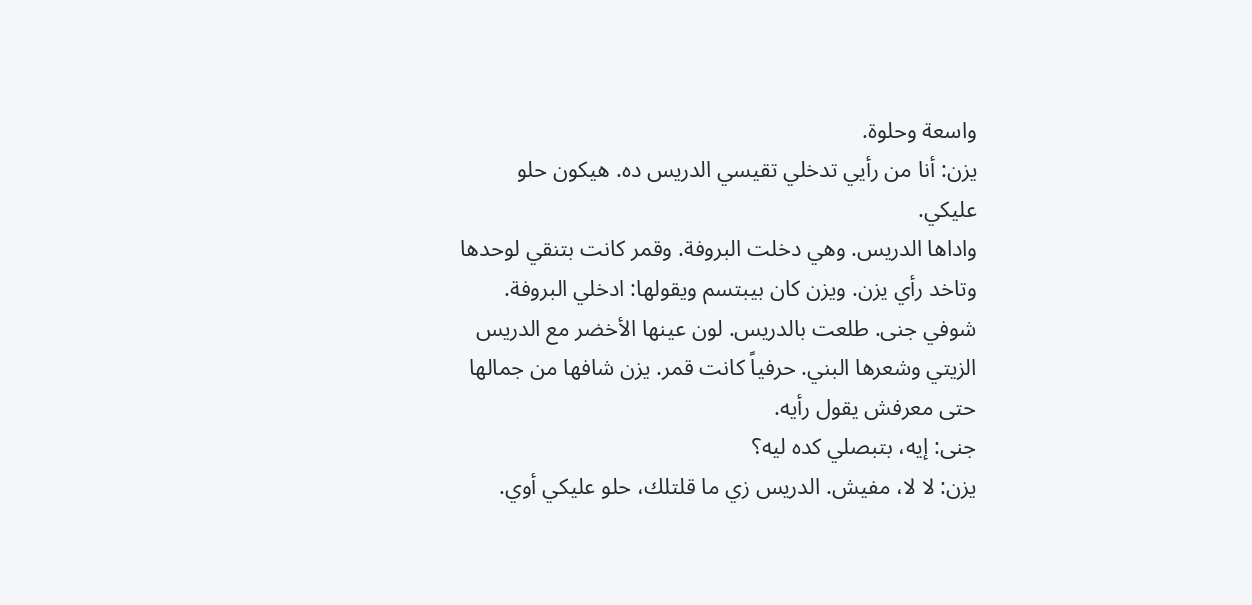واسعة وحلوة.
يزن: أنا من رأيي تدخلي تقيسي الدريس ده. هيكون حلو عليكي.
واداها الدريس. وهي دخلت البروفة. وقمر كانت بتنقي لوحدها وتاخد رأي يزن. ويزن كان بيبتسم ويقولها: ادخلي البروفة. شوفي جنى. طلعت بالدريس. لون عينها الأخضر مع الدريس الزيتي وشعرها البني. حرفياً كانت قمر. يزن شافها من جمالها حتى معرفش يقول رأيه.
جنى: إيه، بتبصلي كده ليه؟
يزن: لا لا، مفيش. الدريس زي ما قلتلك، حلو عليكي أوي.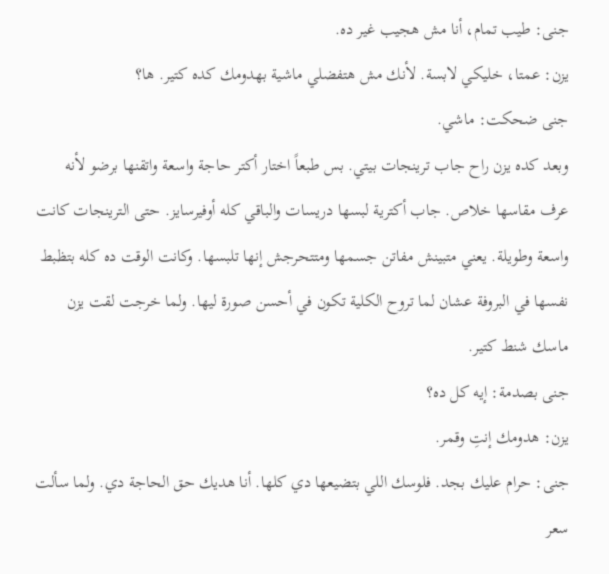جنى: طيب تمام، أنا مش هجيب غير ده.
يزن: عمتا، خليكي لابسة. لأنك مش هتفضلي ماشية بهدومك كده كتير. ها؟
جنى ضحكت: ماشي.
وبعد كده يزن راح جاب ترينجات بيتي. بس طبعاً اختار أكتر حاجة واسعة واتقنها برضو لأنه عرف مقاسها خلاص. جاب أكترية لبسها دريسات والباقي كله أوفيرسايز. حتى الترينجات كانت واسعة وطويلة. يعني متبينش مفاتن جسمها ومتتحرجش إنها تلبسها. وكانت الوقت ده كله بتظبط نفسها في البروفة عشان لما تروح الكلية تكون في أحسن صورة ليها. ولما خرجت لقت يزن ماسك شنط كتير.
جنى بصدمة: إيه كل ده؟
يزن: هدومك إنتِ وقمر.
جنى: حرام عليك بجد. فلوسك اللي بتضيعها دي كلها. أنا هديك حق الحاجة دي. ولما سألت سعر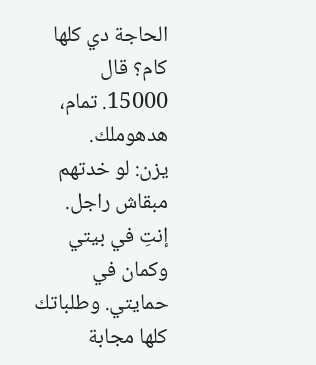الحاجة دي كلها كام؟ قال 15000. تمام، هدهوملك.
يزن: لو خدتهم مبقاش راجل. إنتِ في بيتي وكمان في حمايتي. وطلباتك كلها مجابة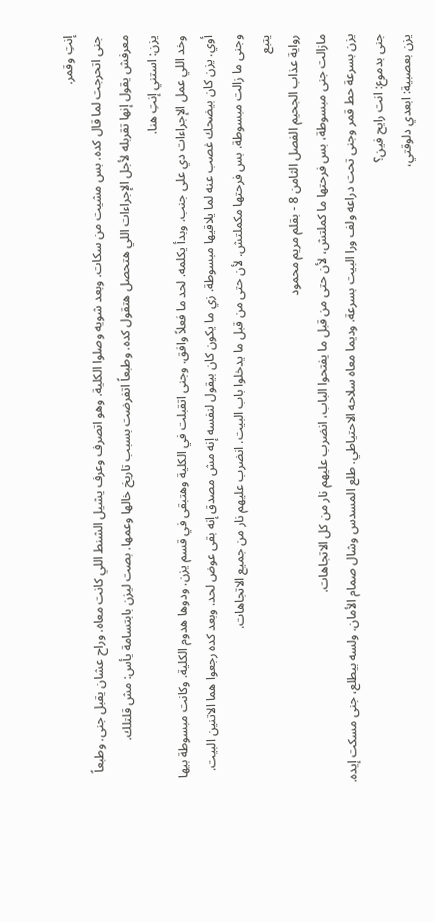إنتِ وقمر.
جنى اتحرجت لما قال كده. بس مشيت من سكات. وبعد شويه وصلوا الكلية. وهو اتصرف وعرف يشيل الشنط اللي كانت معاه. وراح عشان يقبل جنى. وطبعاً معرفش يقول إنها تقربله لأجل الإجراءات اللي هتحصل هتقول كده. وطبعاً اتفرضت بسبب تاريخ خالها وعمها. بصت ليزن بابتسامة يأس: مش قلتلك.
يزن: استني إنتِ هنا.
وخد اللي عمل الإجراءات دي على جنب. وبدأ يكلمه. لحد ما فعلاً وافق. وجنى اتقبلت في الكلية وهتبقى في قسم يزن. ودوها هدوم الكلية. وكانت مبسوطة بيها أوي. يزن كان بيضحك غصب عنه لما يلاقيها مبسوطة. زي ما يكون كان بيقول لنفسه إنه مش مصدق إنه بقى عوض لحد. وبعد كده رجعوا هما الاتنين البيت. وجنى ما زالت مبسوطة. بس فرحتها مكملتش. لأن حتى من قبل ما يدخلوا باب البيت. انضرب عليهم نار من جميع الاتجاهات.
يتبع
رواية عذاب الجحيم الفصل الثامن 8 - بقلم مريم محمود
مازالت جنى مبسوطة، بس فرحتها ما كملتش، لأن حتى من قبل ما يفتحوا الباب، انضرب عليهم نار من كل الاتجاهات.
يزن بسرعة حط قمر وجنى تحت دراعه ولف ورا البيت بسرعة. وديما معاه سلاحه الاحتياطي. طلع المسدس وشال صمام الأمان. ولسه بيطلع، جنى مسكت إيده.
جنى بدموع: انت رايح فين؟
يزن بعصبية: ابعدي دلوقتي،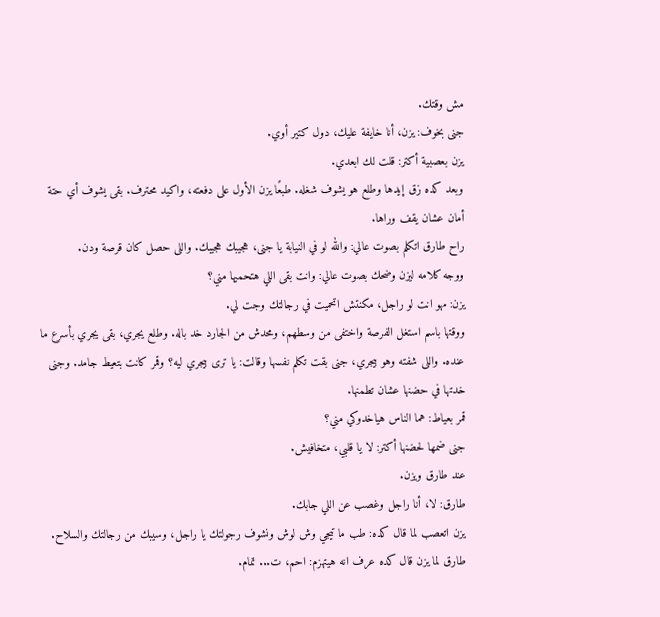مش وقتك.
جنى بخوف: يزن، أنا خايفة عليك، دول كتير أوي.
يزن بعصبية أكتر: قلت لك ابعدي.
وبعد كده زق إيدها وطلع هو يشوف شغله. طبعًا يزن الأول على دفعته، واكيد محترف. بقى يشوف أي حتة أمان عشان يقف وراها.
راح طارق اتكلم بصوت عالي: والله لو في النيابة يا جنى، هجيبك هجيبك. واللى حصل كان قرصة ودن.
ووجه كلامه ليزن وضحك بصوت عالي: وانت بقى اللي هتحميها مني؟
يزن: مهو انت لو راجل، مكنتش اتحميت في رجالتك وجت لي.
ووقتها باسم استغل الفرصة واختفى من وسطهم، ومحدش من الجارد خد باله. وطلع يجري، بقى يجري بأسرع ما عنده. واللى شفته وهو بيجري، جنى بقت تكلم نفسها وقالت: يا ترى بيجري ليه؟ وقمر كانت بتعيط جامد. وجنى خدتها في حضنها عشان تطمنها.
قمر بعياط: هما الناس هياخدوكي مني؟
جنى ضمها لحضنها أكتر: لا يا قلبي، متخافيش.
عند طارق ويزن.
طارق: لا، أنا راجل وغصب عن اللي جابك.
يزن اتعصب لما قال كده: طب ما تيجي وش لوش ونشوف رجولتك يا راجل، وسيبك من رجالتك والسلاح.
طارق لما يزن قال كده عرف انه هيتهزم: احم، ت... تمام.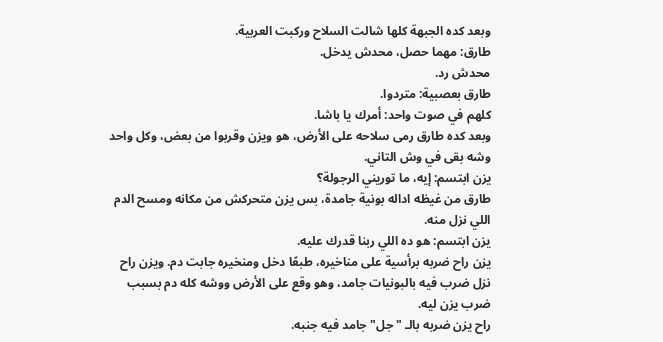وبعد كده الجبهة كلها شالت السلاح وركبت العربية.
طارق: مهما حصل، محدش يدخل.
محدش رد.
طارق بعصبية: متردوا.
كلهم في صوت واحد: أمرك يا باشا.
وبعد كده طارق رمى سلاحه على الأرض، هو ويزن وقربوا من بعض، وكل واحد وشه بقى في وش التاني.
يزن ابتسم: إيه، ما توريني الرجولة؟
طارق من غيظه اداله بونية جامدة، بس يزن متحركش من مكانه ومسح الدم اللي نزل منه.
يزن ابتسم: هو ده اللي ربنا قدرك عليه.
يزن راح ضربه برأسية على مناخيره، طبعًا دخل ومنخيره جابت دم. ويزن راح نزل ضرب فيه بالبونيات جامد، وهو وقع على الأرض ووشه كله دم بسبب ضرب يزن ليه.
راح يزن ضربه بالـ "جل" جامد فيه جنبه.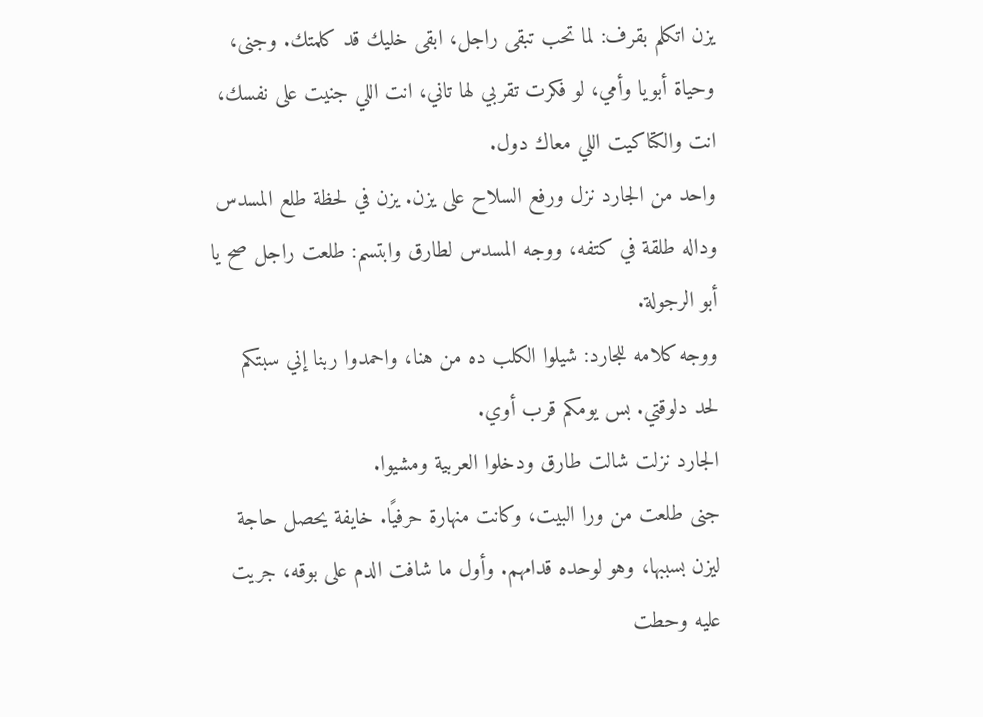يزن اتكلم بقرف: لما تحب تبقى راجل، ابقى خليك قد كلمتك. وجنى، وحياة أبويا وأمي، لو فكرت تقربي لها تاني، انت اللي جنيت على نفسك، انت والكتاكيت اللي معاك دول.
واحد من الجارد نزل ورفع السلاح على يزن. يزن في لحظة طلع المسدس وداله طلقة في كتفه، ووجه المسدس لطارق وابتسم: طلعت راجل صح يا أبو الرجولة.
ووجه كلامه للجارد: شيلوا الكلب ده من هنا، واحمدوا ربنا إني سبتكم لحد دلوقتي. بس يومكم قرب أوي.
الجارد نزلت شالت طارق ودخلوا العربية ومشيوا.
جنى طلعت من ورا البيت، وكانت منهارة حرفيًا. خايفة يحصل حاجة ليزن بسببها، وهو لوحده قدامهم. وأول ما شافت الدم على بوقه، جريت عليه وحطت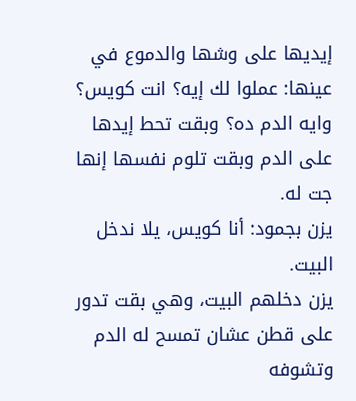إيديها على وشها والدموع في عينها: عملوا لك إيه؟ انت كويس؟ وايه الدم ده؟ وبقت تحط إيدها على الدم وبقت تلوم نفسها إنها جت له.
يزن بجمود: أنا كويس، يلا ندخل البيت.
يزن دخلهم البيت، وهي بقت تدور على قطن عشان تمسح له الدم وتشوفه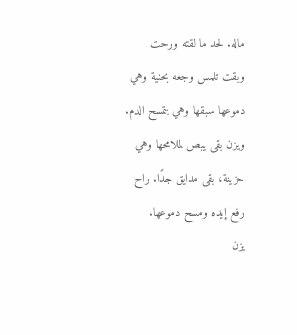ماله. لحد ما لقته ورحت وبقت تلمس وجعه بحنية وهي دموعها سبقها وهي بتمسح الدم. ويزن بقى يبص لملامحها وهي حزينة، بقى مدايق جدًا. راح رفع إيده ومسح دموعها.
يزن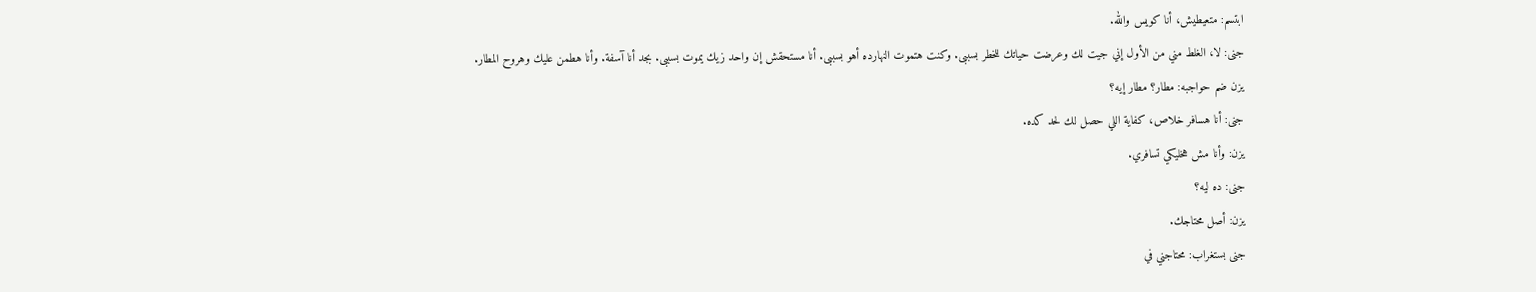ابتسم: متعيطيش، أنا كويس والله.
جنى: لا، الغلط مني من الأول إني جيت لك وعرضت حياتك للخطر بسببى. وكنت هتموت النهارده أهو بسببى. أنا مستحقش إن واحد زيك يموت بسببى. بجد أنا آسفة. وأنا هطمن عليك وهروح المطار.
يزن ضم حواجبه: مطار؟ مطار إيه؟
جنى: أنا هسافر خلاص، كفاية اللي حصل لك لحد كده.
يزن: وأنا مش هخليكي تسافري.
جنى: ده ليه؟
يزن: أصل محتاجك.
جنى بستغراب: محتاجني في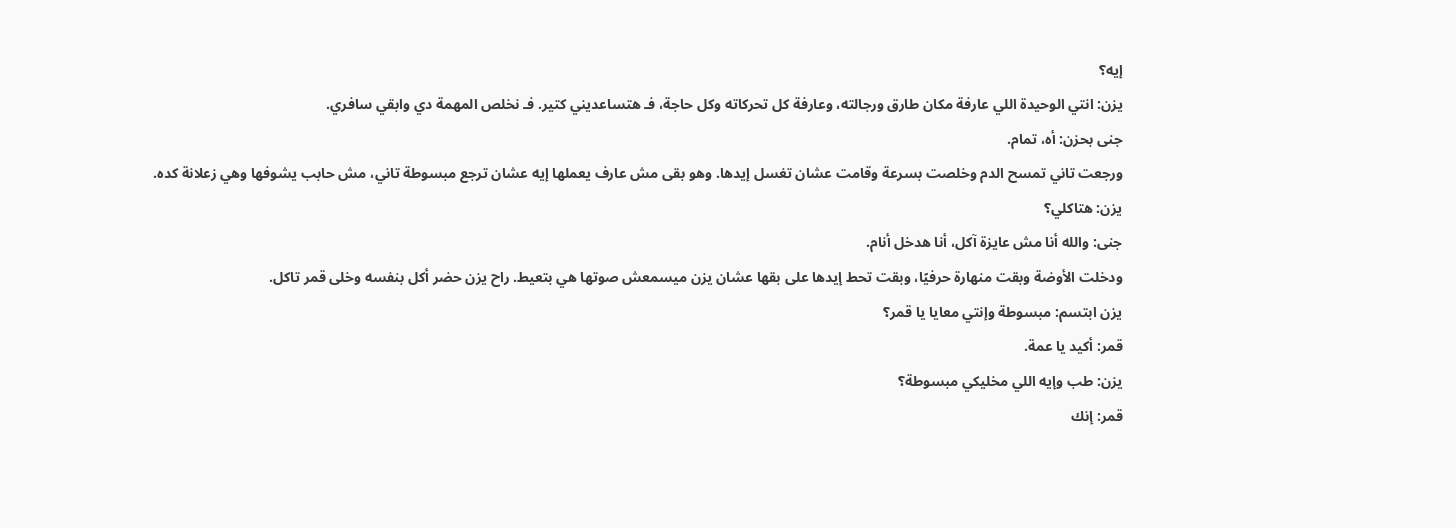إيه؟
يزن: انتي الوحيدة اللي عارفة مكان طارق ورجالته، وعارفة كل تحركاته وكل حاجة، فـ هتساعديني كتير. فـ نخلص المهمة دي وابقي سافري.
جنى بحزن: أه، تمام.
ورجعت تاني تمسح الدم وخلصت بسرعة وقامت عشان تغسل إيدها. وهو بقى مش عارف يعملها إيه عشان ترجع مبسوطة تاني، مش حابب يشوفها وهي زعلانة كده.
يزن: هتاكلي؟
جنى: والله أنا مش عايزة آكل، أنا هدخل أنام.
ودخلت الأوضة وبقت منهارة حرفيًا، وبقت تحط إيدها على بقها عشان يزن ميسمعش صوتها هي بتعيط. راح يزن حضر أكل بنفسه وخلى قمر تاكل.
يزن ابتسم: مبسوطة وإنتي معايا يا قمر؟
قمر: أكيد يا عمة.
يزن: طب وإيه اللي مخليكي مبسوطة؟
قمر: إنك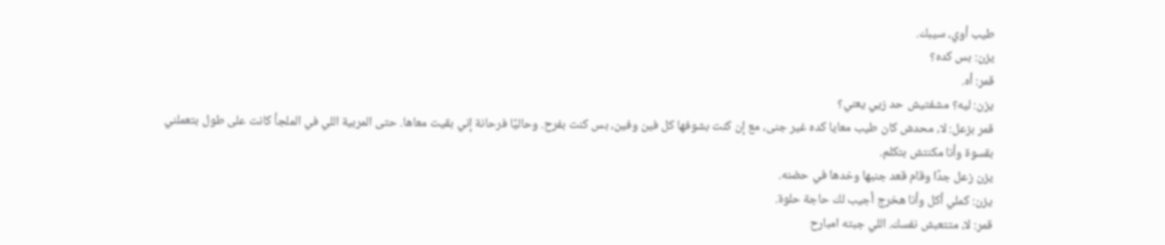طيب أوي، سيبك.
يزن: بس كده؟
قمر: أه.
يزن: ليه؟ مشفتيش حد زيي يعني؟
قمر بزعل: لا، محدش كان طيب معايا كده غير جنى، مع إن كنت بشوفها كل فين وفين، بس كنت بفرح. وحاليًا فرحانة إني بقيت معاها. حتى المربية اللي في الملجأ كانت على طول بتعملني بقسوة وأنا مكنتش بتكلم.
يزن زعل جدًا وقام قعد جنبها وخدها في حضنه.
يزن: كملي أكل وأنا هخرج أجيب لك حاجة حلوة.
قمر: لا، متتعبش نفسك. اللي جبته امبارح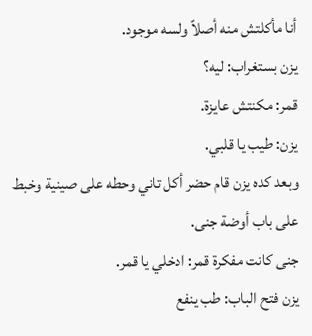أنا مأكلتش منه أصلاً ولسه موجود.
يزن بستغراب: ليه؟
قمر: مكنتش عايزة.
يزن: طيب يا قلبي.
وبعد كده يزن قام حضر أكل تاني وحطه على صينية وخبط على باب أوضة جنى.
جنى كانت مفكرة قمر: ادخلي يا قمر.
يزن فتح الباب: طب ينفع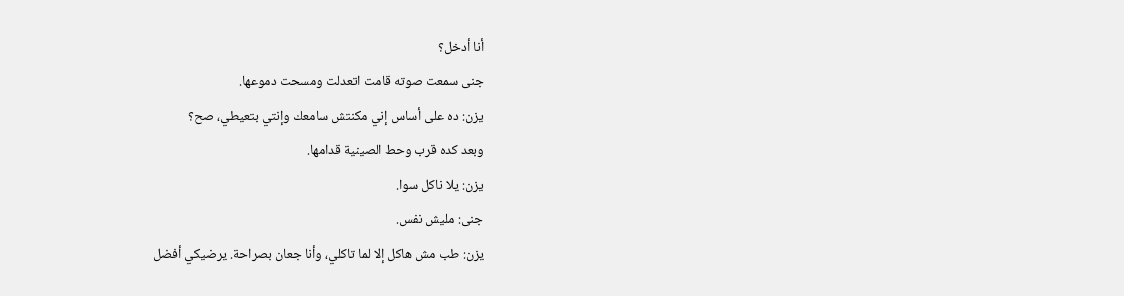أنا أدخل؟
جنى سمعت صوته قامت اتعدلت ومسحت دموعها.
يزن: ده على أساس إني مكنتش سامعك وإنتي بتعيطي، صح؟
وبعد كده قرب وحط الصينية قدامها.
يزن: يلا ناكل سوا.
جنى: مليش نفس.
يزن: طب مش هاكل إلا لما تاكلي، وأنا جعان بصراحة. يرضيكي أفضل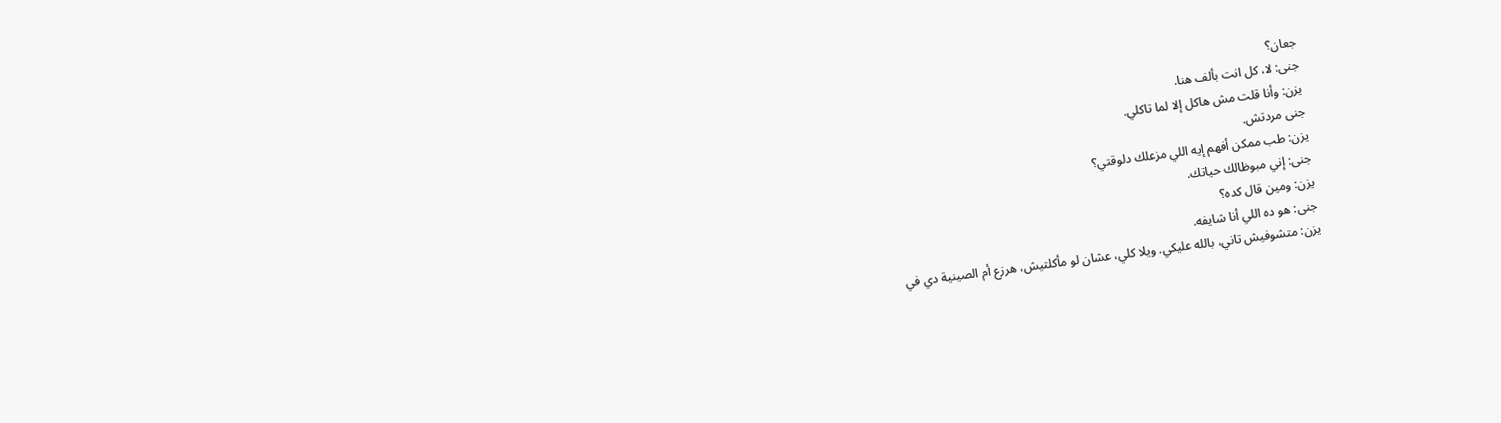جعان؟
جنى: لا، كل انت بألف هنا.
يزن: وأنا قلت مش هاكل إلا لما تاكلي.
جنى مردتش.
يزن: طب ممكن أفهم إيه اللي مزعلك دلوقتي؟
جنى: إني مبوظالك حياتك.
يزن: ومين قال كده؟
جنى: هو ده اللي أنا شايفه.
يزن: متشوفيش تاني، بالله عليكي. ويلا كلي، عشان لو مأكلتيش، هرزع أم الصينية دي في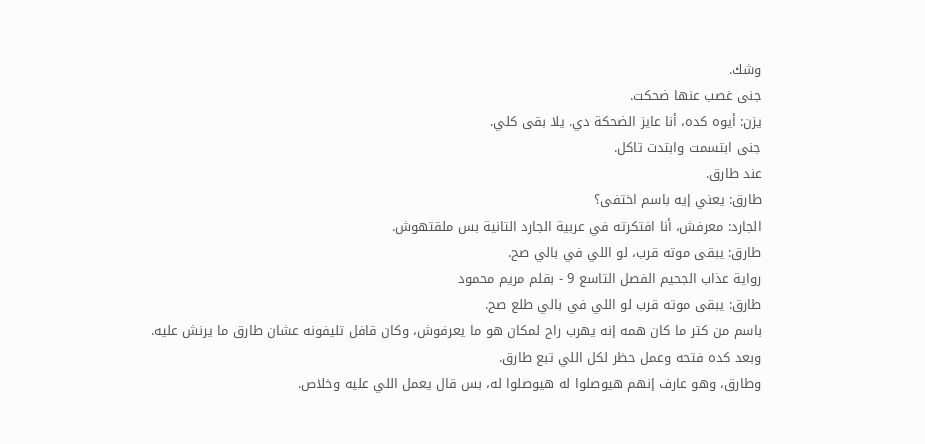وشك.
جنى غصب عنها ضحكت.
يزن: أيوه كده، أنا عايز الضحكة دي. يلا بقى كلي.
جنى ابتسمت وابتدت تاكل.
عند طارق.
طارق: يعني إيه باسم اختفى؟
الجارد: معرفش، أنا افتكرته في عربية الجارد التانية بس ملقتهوش.
طارق: يبقى موته قرب، لو اللي في بالي صح.
رواية عذاب الجحيم الفصل التاسع 9 - بقلم مريم محمود
طارق: يبقى موته قرب لو اللي في بالي طلع صح.
باسم من كتر ما كان همه إنه يهرب راح لمكان هو ما يعرفوش، وكان قافل تليفونه عشان طارق ما يرنش عليه.
وبعد كده فتحه وعمل حظر لكل اللي تبع طارق.
وطارق، وهو عارف إنهم هيوصلوا له هيوصلوا له، بس قال يعمل اللي عليه وخلاص.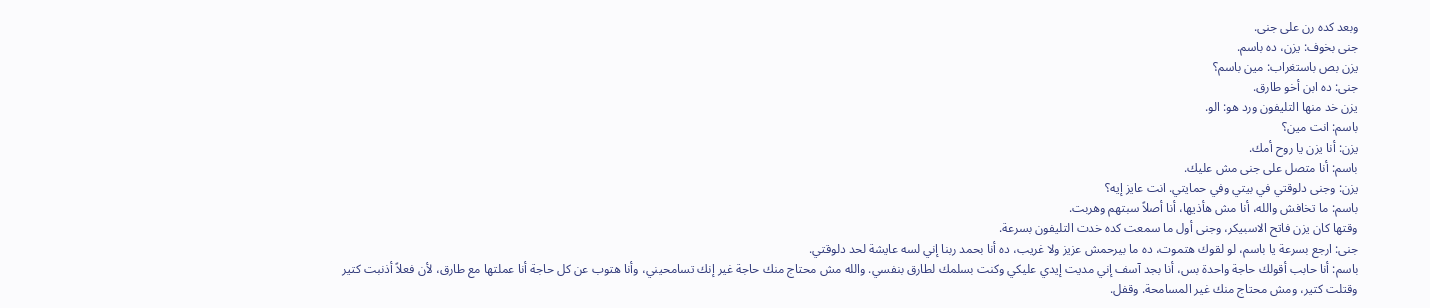وبعد كده رن على جنى.
جنى بخوف: يزن، ده باسم.
يزن بص باستغراب: مين باسم؟
جنى: ده ابن أخو طارق.
يزن خد منها التليفون ورد هو: الو.
باسم: انت مين؟
يزن: أنا يزن يا روح أمك.
باسم: أنا متصل على جنى مش عليك.
يزن: وجنى دلوقتي في بيتي وفي حمايتي. انت عايز إيه؟
باسم: ما تخافش والله، أنا مش هأذيها، أنا أصلاً سبتهم وهربت.
وقتها كان يزن فاتح الاسبيكر، وجنى أول ما سمعت كده خدت التليفون بسرعة.
جنى: ارجع بسرعة يا باسم، لو لقوك هتموت، ده ما بيرحمش عزيز ولا غريب، ده أنا بحمد ربنا إني لسه عايشة لحد دلوقتي.
باسم: أنا حابب أقولك حاجة واحدة بس، أنا بجد آسف إني مديت إيدي عليكي وكنت بسلمك لطارق بنفسي. والله مش محتاج منك حاجة غير إنك تسامحيني، وأنا هتوب عن كل حاجة أنا عملتها مع طارق، لأن فعلاً أذنبت كتير وقتلت كتير، ومش محتاج منك غير المسامحة. وقفل.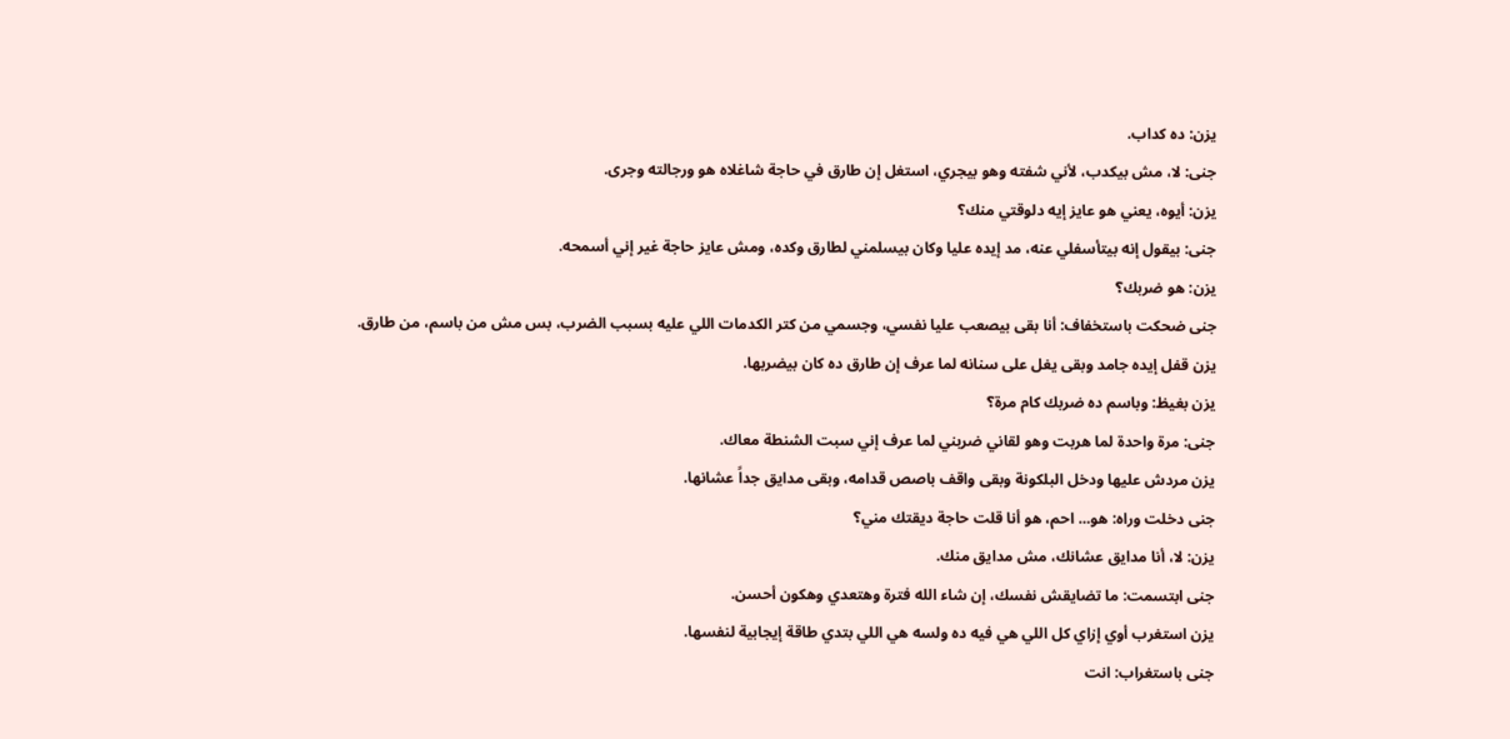يزن: ده كداب.
جنى: لا، مش بيكدب، لأني شفته وهو بيجري، استغل إن طارق في حاجة شاغلاه هو ورجالته وجرى.
يزن: أيوه، يعني هو عايز إيه دلوقتي منك؟
جنى: بيقول إنه بيتأسفلي عنه، مد إيده عليا وكان بيسلمني لطارق وكده، ومش عايز حاجة غير إني أسمحه.
يزن: هو ضربك؟
جنى ضحكت باستخفاف: أنا بقى بيصعب عليا نفسي، وجسمي من كتر الكدمات اللي عليه بسبب الضرب، بس مش من باسم، من طارق.
يزن قفل إيده جامد وبقى يغل على سنانه لما عرف إن طارق ده كان بيضربها.
يزن بغيظ: وباسم ده ضربك كام مرة؟
جنى: مرة واحدة لما هربت وهو لقاني ضربني لما عرف إني سبت الشنطة معاك.
يزن مردش عليها ودخل البلكونة وبقى واقف باصص قدامه، وبقى مدايق جداً عشانها.
جنى دخلت وراه: هو... احم، هو أنا قلت حاجة ديقتك مني؟
يزن: لا، أنا مدايق عشانك، مش مدايق منك.
جنى ابتسمت: ما تضايقش نفسك، إن شاء الله فترة وهتعدي وهكون أحسن.
يزن استغرب أوي إزاي كل اللي هي فيه ده ولسه هي اللي بتدي طاقة إيجابية لنفسها.
جنى باستغراب: انت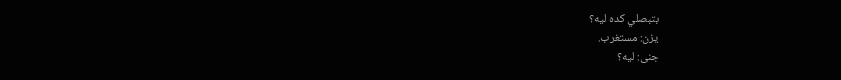بتبصلي كده ليه؟
يزن: مستغرب.
جنى: ليه؟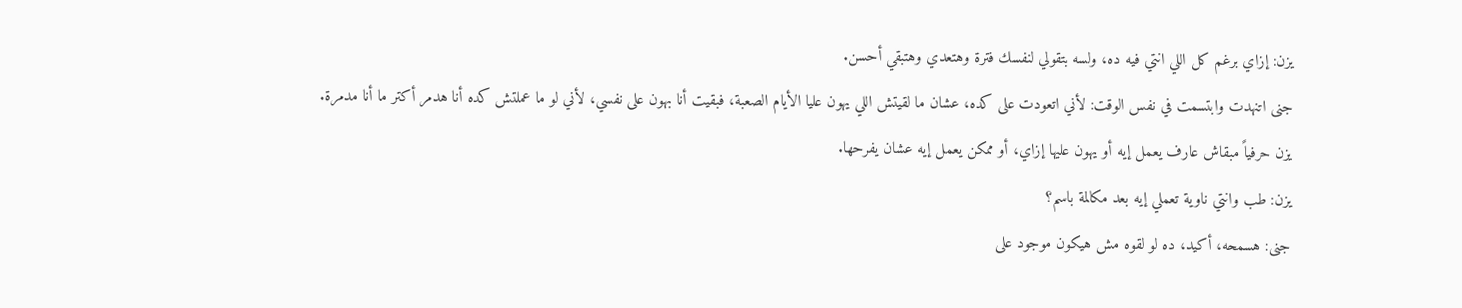يزن: إزاي برغم كل اللي انتي فيه ده، ولسه بتقولي لنفسك فترة وهتعدي وهتبقي أحسن.
جنى اتنهدت وابتسمت في نفس الوقت: لأني اتعودت على كده، عشان ما لقيتش اللي يهون عليا الأيام الصعبة، فبقيت أنا بهون على نفسي، لأني لو ما عملتش كده أنا هدمر أكتر ما أنا مدمرة.
يزن حرفياً مبقاش عارف يعمل إيه أو يهون عليها إزاي، أو ممكن يعمل إيه عشان يفرحها.
يزن: طب وانتي ناوية تعملي إيه بعد مكالمة باسم؟
جنى: هسمحه، أكيد، ده لو لقوه مش هيكون موجود على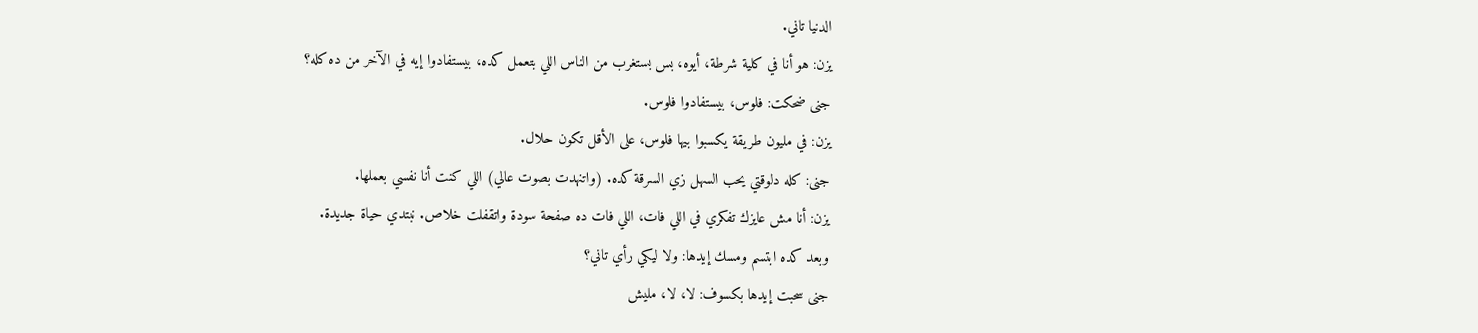الدنيا تاني.
يزن: هو أنا في كلية شرطة، أيوه، بس بستغرب من الناس اللي بتعمل كده، بيستفادوا إيه في الآخر من ده كله؟
جنى ضحكت: فلوس، بيستفادوا فلوس.
يزن: في مليون طريقة يكسبوا بيها فلوس، على الأقل تكون حلال.
جنى: كله دلوقتي يحب السهل زي السرقة كده. (واتنهدت بصوت عالي) اللي كنت أنا نفسي بعملها.
يزن: أنا مش عايزك تفكري في اللي فات، اللي فات ده صفحة سودة واتقفلت خلاص. نبتدي حياة جديدة.
وبعد كده ابتسم ومسك إيدها: ولا ليكي رأي تاني؟
جنى سحبت إيدها بكسوف: لا، لا، مليش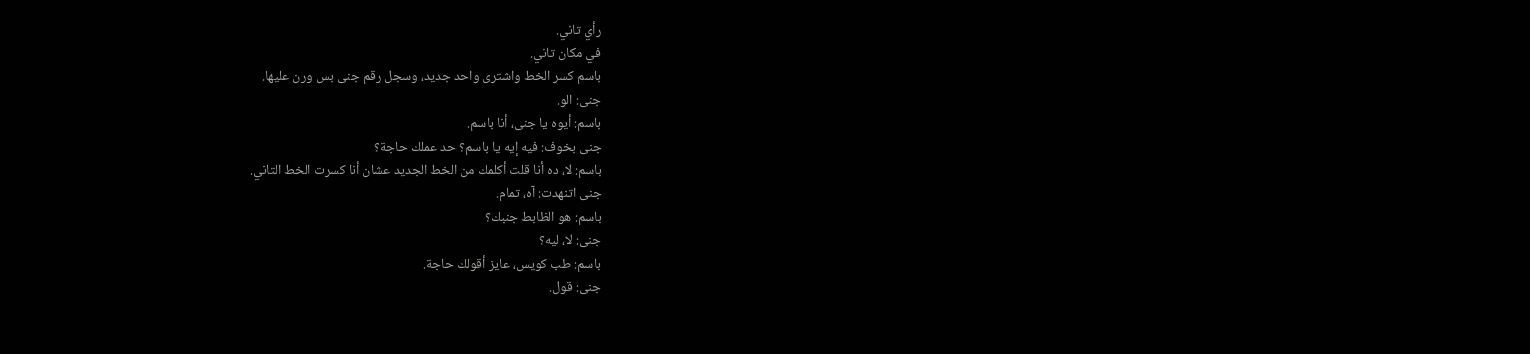رأي تاني.
في مكان تاني.
باسم كسر الخط واشترى واحد جديد، وسجل رقم جنى بس ورن عليها.
جنى: الو.
باسم: أيوه يا جنى، أنا باسم.
جنى بخوف: فيه إيه يا باسم؟ حد عملك حاجة؟
باسم: لا، ده أنا قلت أكلمك من الخط الجديد عشان أنا كسرت الخط التاني.
جنى اتنهدت: آه، تمام.
باسم: هو الظابط جنبك؟
جنى: لا، ليه؟
باسم: طب كويس، عايز أقولك حاجة.
جنى: قول.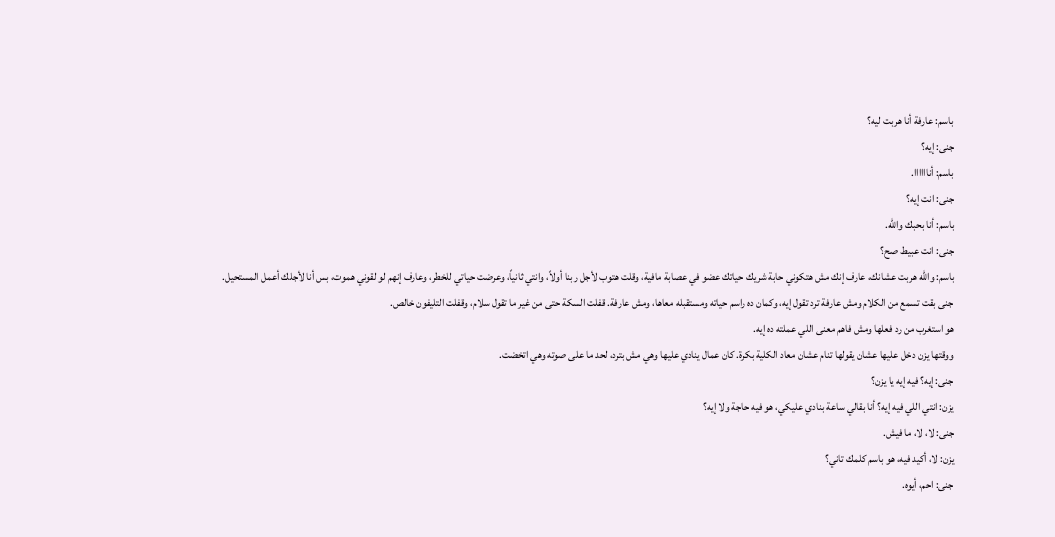باسم: عارفة أنا هربت ليه؟
جنى: إيه؟
باسم: أناااااا.
جنى: انت إيه؟
باسم: أنا بحبك والله.
جنى: انت عبيط صح؟
باسم: والله هربت عشانك، عارف إنك مش هتكوني حابة شريك حياتك عضو في عصابة مافية، وقلت هتوب لأجل ربنا أولاً، وانتي ثانياً، وعرضت حياتي للخطر، وعارف إنهم لو لقوني هموت، بس أنا لأجلك أعمل المستحيل.
جنى بقت تسمع من الكلام ومش عارفة ترد تقول إيه، وكمان ده راسم حياته ومستقبله معاها، ومش عارفة. قفلت السكة حتى من غير ما تقول سلام، وقفلت التليفون خالص.
هو استغرب من رد فعلها ومش فاهم معنى اللي عملته ده إيه.
ووقتها يزن دخل عليها عشان يقولها تنام عشان معاد الكلية بكرة. كان عمال ينادي عليها وهي مش بترد، لحد ما على صوته وهي اتخضت.
جنى: إيه؟ فيه إيه يا يزن؟
يزن: انتي اللي فيه إيه؟ أنا بقالي ساعة بنادي عليكي، هو فيه حاجة ولا إيه؟
جنى: لا، لا، ما فيش.
يزن: لا، أكيد فيه، هو باسم كلمك تاني؟
جنى: احم، أيوه.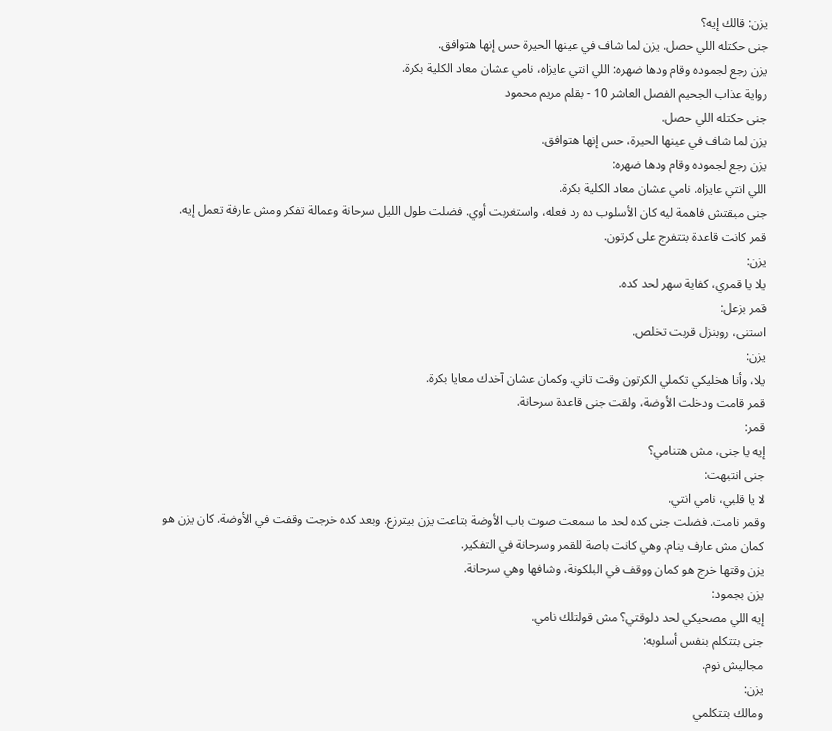يزن: قالك إيه؟
جنى حكتله اللي حصل. يزن لما شاف في عينها الحيرة حس إنها هتوافق.
يزن رجع لجموده وقام ودها ضهره: اللي انتي عايزاه، نامي عشان معاد الكلية بكرة.
رواية عذاب الجحيم الفصل العاشر 10 - بقلم مريم محمود
جنى حكتله اللي حصل.
يزن لما شاف في عينها الحيرة، حس إنها هتوافق.
يزن رجع لجموده وقام ودها ضهره:
اللي انتي عايزاه. نامي عشان معاد الكلية بكرة.
جنى مبقتش فاهمة ليه كان الأسلوب ده رد فعله، واستغربت أوي. فضلت طول الليل سرحانة وعمالة تفكر ومش عارفة تعمل إيه.
قمر كانت قاعدة بتتفرج على كرتون.
يزن:
يلا يا قمري، كفاية سهر لحد كده.
قمر بزعل:
استنى، روبنزل قربت تخلص.
يزن:
يلا، وأنا هخليكي تكملي الكرتون وقت تاني. وكمان عشان آخدك معايا بكرة.
قمر قامت ودخلت الأوضة، ولقت جنى قاعدة سرحانة.
قمر:
إيه يا جنى، مش هتنامي؟
جنى انتبهت:
لا يا قلبي، نامي انتي.
وقمر نامت. فضلت جنى كده لحد ما سمعت صوت باب الأوضة بتاعت يزن بيترزع. وبعد كده خرجت وقفت في الأوضة. كان يزن هو كمان مش عارف ينام. وهي كانت باصة للقمر وسرحانة في التفكير.
يزن وقتها خرج هو كمان ووقف في البلكونة، وشافها وهي سرحانة.
يزن بجمود:
إيه اللي مصحيكي لحد دلوقتي؟ مش قولتلك نامي.
جنى بتتكلم بنفس أسلوبه:
مجاليش نوم.
يزن:
ومالك بتتكلمي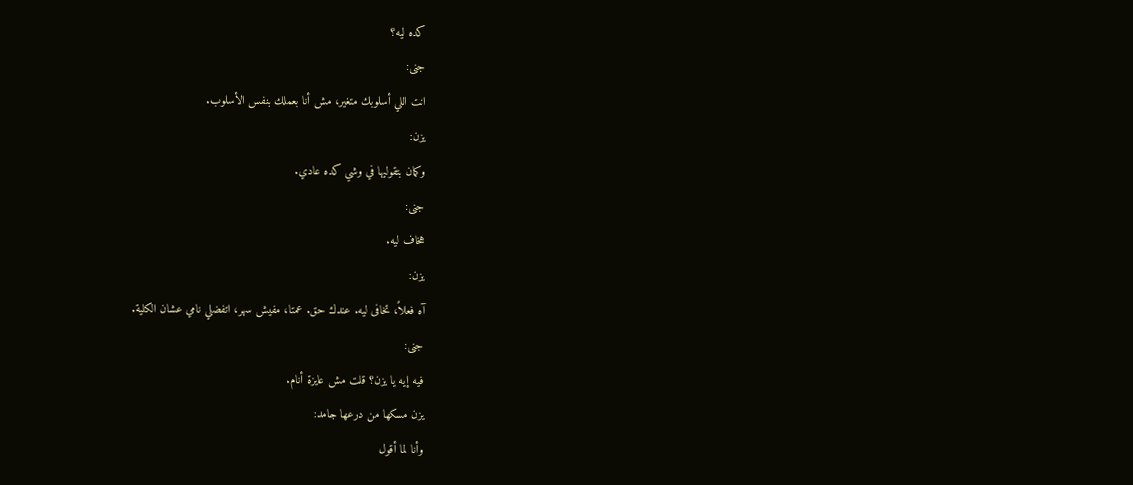كده ليه؟
جنى:
انت اللي أسلوبك متغير، مش أنا بعملك بنفس الأسلوب.
يزن:
وكمان بتقوليها في وشي كده عادي.
جنى:
هخاف ليه.
يزن:
آه فعلاً، تخافى ليه. عندك حق. عمتا، مفيش سهر، اتفضلي نامي عشان الكلية.
جنى:
فيه إيه يا يزن؟ قلت مش عايزة أنام.
يزن مسكها من درعها جامد:
وأنا لما أقول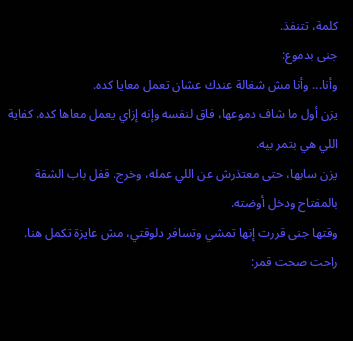كلمة، تتنفذ.
جنى بدموع:
وأنا... وأنا مش شغالة عندك عشان تعمل معايا كده.
يزن أول ما شاف دموعها، فاق لنفسه وإنه إزاي يعمل معاها كده. كفاية اللي هي بتمر بيه.
يزن سابها، حتى معتذرش عن اللي عمله، وخرج. قفل باب الشقة بالمفتاح ودخل أوضته.
وقتها جنى قررت إنها تمشي وتسافر دلوقتي، مش عايزة تكمل هنا.
راحت صحت قمر: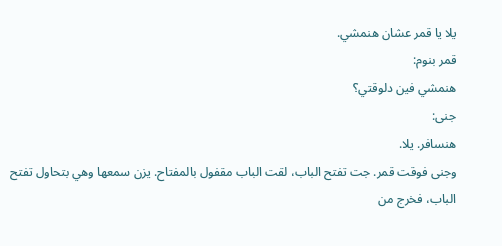يلا يا قمر عشان هنمشي.
قمر بنوم:
هنمشي فين دلوقتي؟
جنى:
هنسافر. يلا.
وجنى فوقت قمر. جت تفتح الباب، لقت الباب مقفول بالمفتاح. يزن سمعها وهي بتحاول تفتح الباب، فخرج من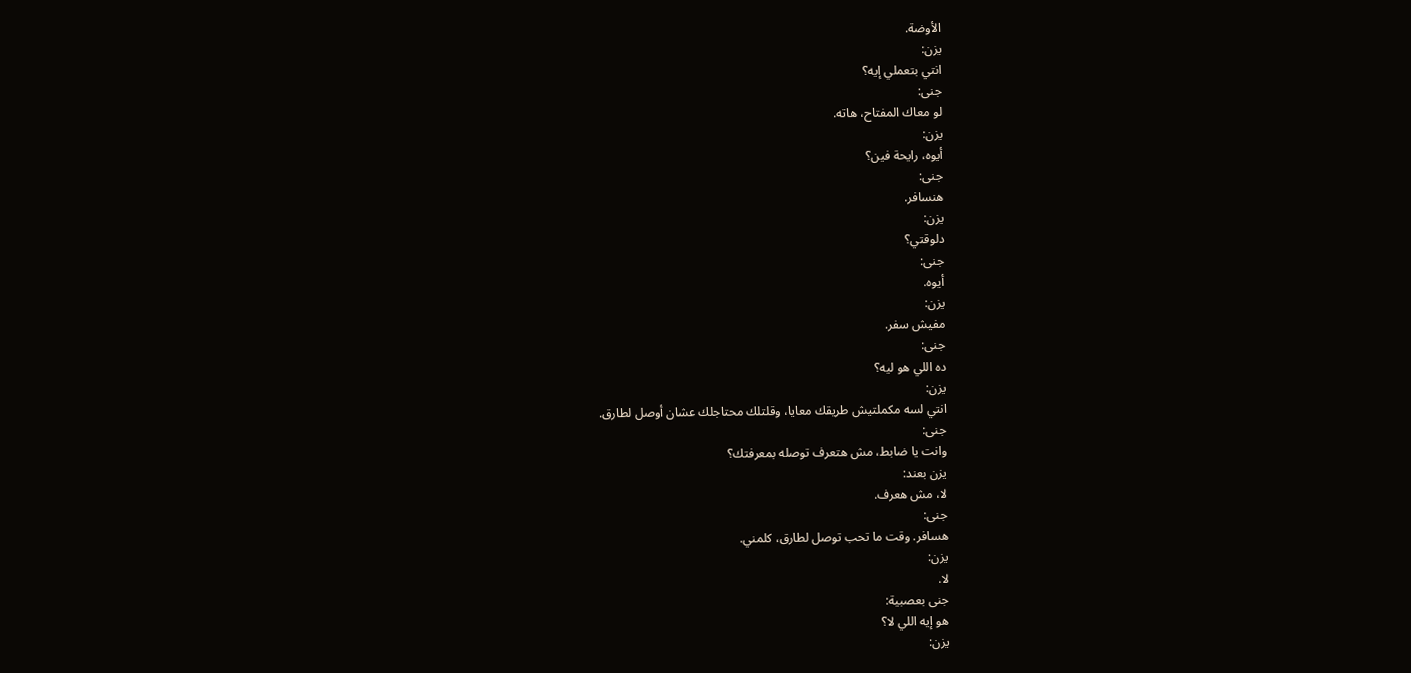الأوضة.
يزن:
انتي بتعملي إيه؟
جنى:
لو معاك المفتاح، هاته.
يزن:
أيوه، رايحة فين؟
جنى:
هنسافر.
يزن:
دلوقتي؟
جنى:
أيوه.
يزن:
مفيش سفر.
جنى:
ده اللي هو ليه؟
يزن:
انتي لسه مكملتيش طريقك معايا، وقلتلك محتاجلك عشان أوصل لطارق.
جنى:
وانت يا ضابط، مش هتعرف توصله بمعرفتك؟
يزن بعند:
لا، مش هعرف.
جنى:
هسافر. وقت ما تحب توصل لطارق، كلمني.
يزن:
لا.
جنى بعصبية:
هو إيه اللي لا؟
يزن: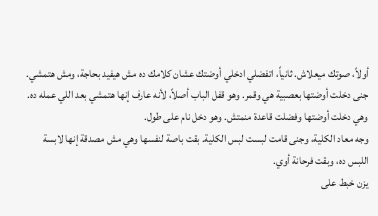أولاً، صوتك ميعلاش. ثانياً، اتفضلي ادخلي أوضتك عشان كلامك ده مش هيفيد بحاجة، ومش هتمشي.
جنى دخلت أوضتها بعصبية هي وقمر. وهو قفل الباب أصلاً، لأنه عارف إنها هتمشي بعد اللي عمله ده. وهي دخلت أوضتها وفضلت قاعدة منمتش. وهو دخل نام على طول.
وجه معاد الكلية، وجنى قامت لبست لبس الكلية. بقت باصة لنفسها وهي مش مصدقة إنها لابسة اللبس ده، وبقت فرحانة أوي.
يزن خبط على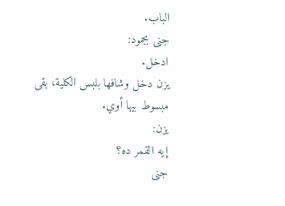الباب.
جنى بجمود:
ادخل.
يزن دخل وشافها بلبس الكلية، بقى مبسوط بيها أوي.
يزن:
إيه القمر ده؟
جنى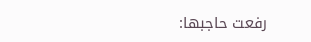رفعت حاجبها: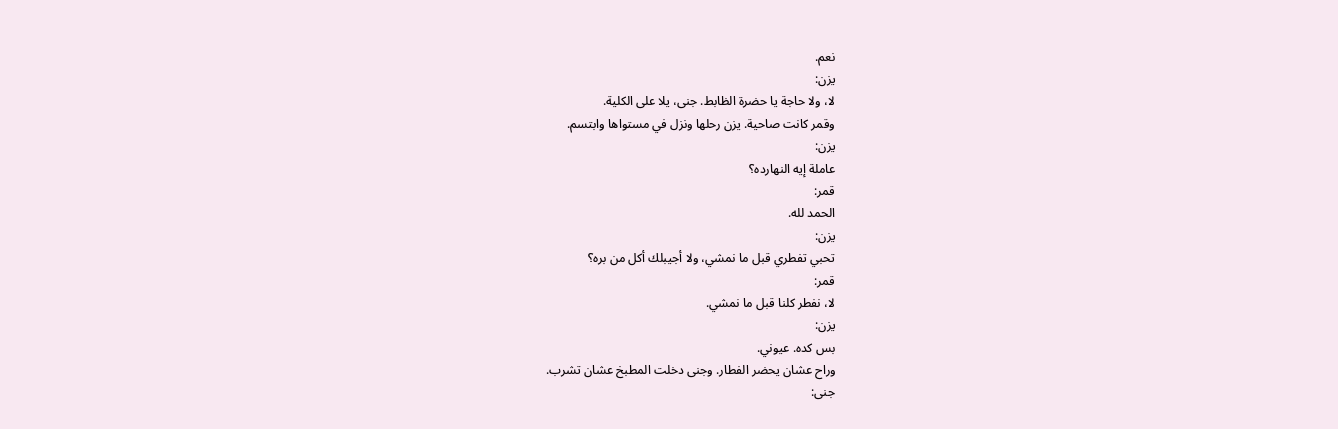نعم.
يزن:
لا، ولا حاجة يا حضرة الظابط. جنى، يلا على الكلية.
وقمر كانت صاحية. يزن رحلها ونزل في مستواها وابتسم.
يزن:
عاملة إيه النهارده؟
قمر:
الحمد لله.
يزن:
تحبي تفطري قبل ما نمشي، ولا أجيبلك أكل من بره؟
قمر:
لا، نفطر كلنا قبل ما نمشي.
يزن:
بس كده. عيوني.
وراح عشان يحضر الفطار. وجنى دخلت المطبخ عشان تشرب.
جنى: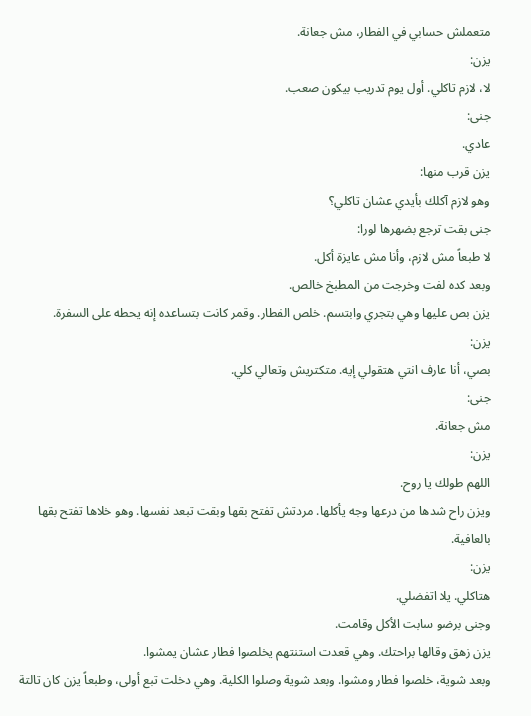متعملش حسابي في الفطار، مش جعانة.
يزن:
لا، لازم تاكلي. أول يوم تدريب بيكون صعب.
جنى:
عادي.
يزن قرب منها:
وهو لازم آكلك بأيدي عشان تاكلي؟
جنى بقت ترجع بضهرها لورا:
لا طبعاً مش لازم، وأنا مش عايزة أكل.
وبعد كده لفت وخرجت من المطبخ خالص.
يزن بص عليها وهي بتجري وابتسم. خلص الفطار. وقمر كانت بتساعده إنه يحطه على السفرة.
يزن:
بصي، أنا عارف انتي هتقولي إيه. متكتريش وتعالي كلي.
جنى:
مش جعانة.
يزن:
اللهم طولك يا روح.
ويزن راح شدها من درعها وجه يأكلها. مردتش تفتح بقها وبقت تبعد نفسها. وهو خلاها تفتح بقها بالعافية.
يزن:
هتاكلي. يلا اتفضلي.
وجنى برضو سابت الأكل وقامت.
يزن زهق وقالها براحتك. وهي قعدت استنتهم يخلصوا فطار عشان يمشوا.
وبعد شوية، خلصوا فطار ومشوا. وبعد شوية وصلوا الكلية. وهي دخلت تبع أولى، وطبعاً يزن كان تالتة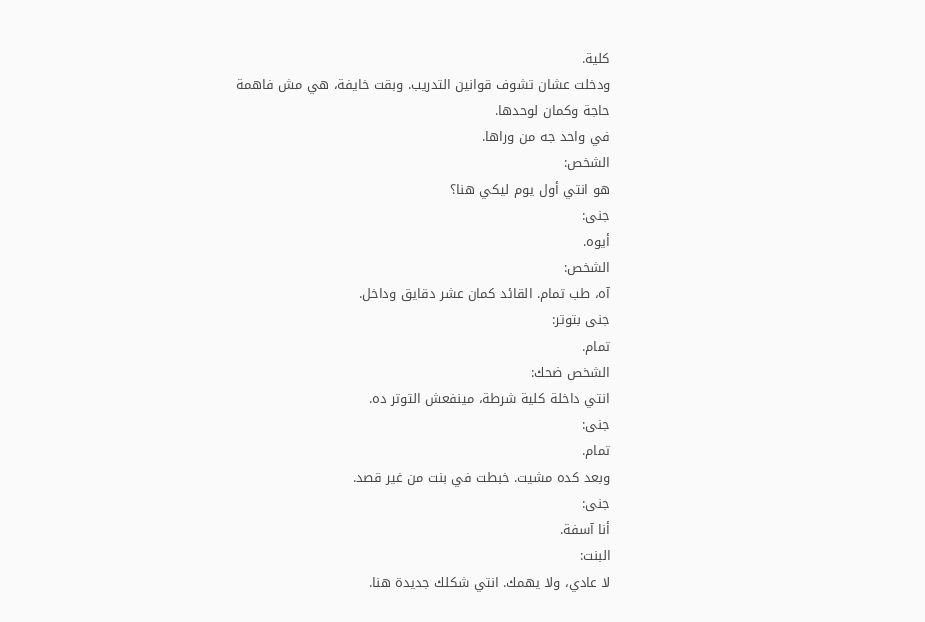كلية.
ودخلت عشان تشوف قوانين التدريب. وبقت خايفة، هي مش فاهمة حاجة وكمان لوحدها.
في واحد جه من وراها.
الشخص:
هو انتي أول يوم ليكي هنا؟
جنى:
أيوه.
الشخص:
آه، طب تمام. القائد كمان عشر دقايق وداخل.
جنى بتوتر:
تمام.
الشخص ضحك:
انتي داخلة كلية شرطة، مينفعش التوتر ده.
جنى:
تمام.
وبعد كده مشيت. خبطت في بنت من غير قصد.
جنى:
أنا آسفة.
البنت:
لا عادي، ولا يهمك. انتي شكلك جديدة هنا.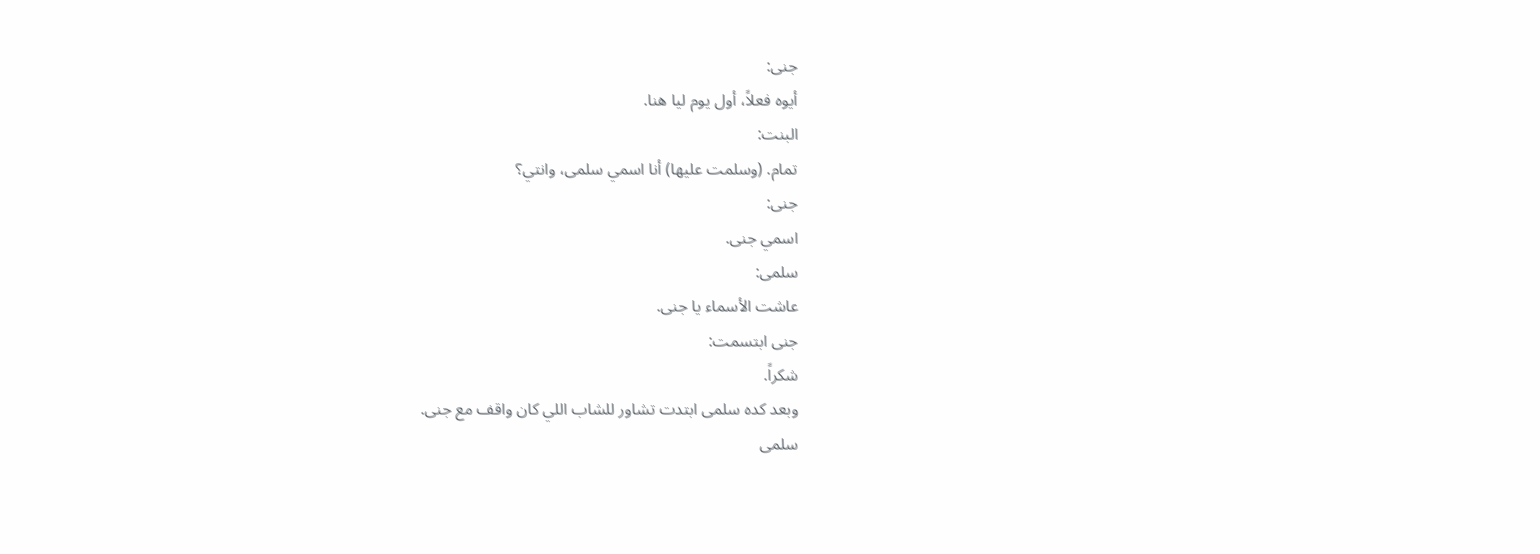جنى:
أيوه فعلاً، أول يوم ليا هنا.
البنت:
تمام. (وسلمت عليها) أنا اسمي سلمى، وانتي؟
جنى:
اسمي جنى.
سلمى:
عاشت الأسماء يا جنى.
جنى ابتسمت:
شكراً.
وبعد كده سلمى ابتدت تشاور للشاب اللي كان واقف مع جنى.
سلمى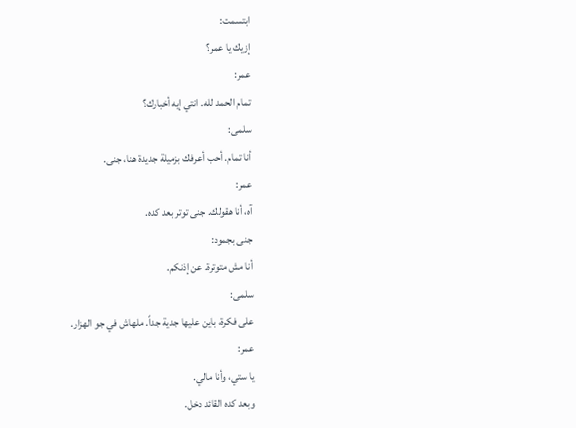ابتسمت:
إزيك يا عمر؟
عمر:
تمام الحمد لله. انتي إيه أخبارك؟
سلمى:
أنا تمام. أحب أعرفك بزميلة جديدة هنا، جنى.
عمر:
آه، أنا هقولك. جنى توتر بعد كده.
جنى بجمود:
أنا مش متوترة. عن إذنكم.
سلمى:
على فكرة، باين عليها جدية جداً. ملهاش في جو الهزار.
عمر:
يا ستي، وأنا مالي.
وبعد كده القائد دخل.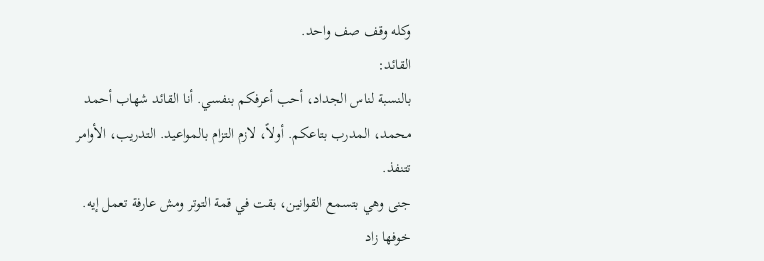وكله وقف صف واحد.
القائد:
بالنسبة لناس الجداد، أحب أعرفكم بنفسي. أنا القائد شهاب أحمد محمد، المدرب بتاعكم. أولاً، لازم التزام بالمواعيد. التدريب، الأوامر تتنفذ.
جنى وهي بتسمع القوانين، بقت في قمة التوتر ومش عارفة تعمل إيه. خوفها زاد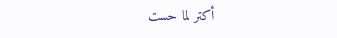أكتر لما حست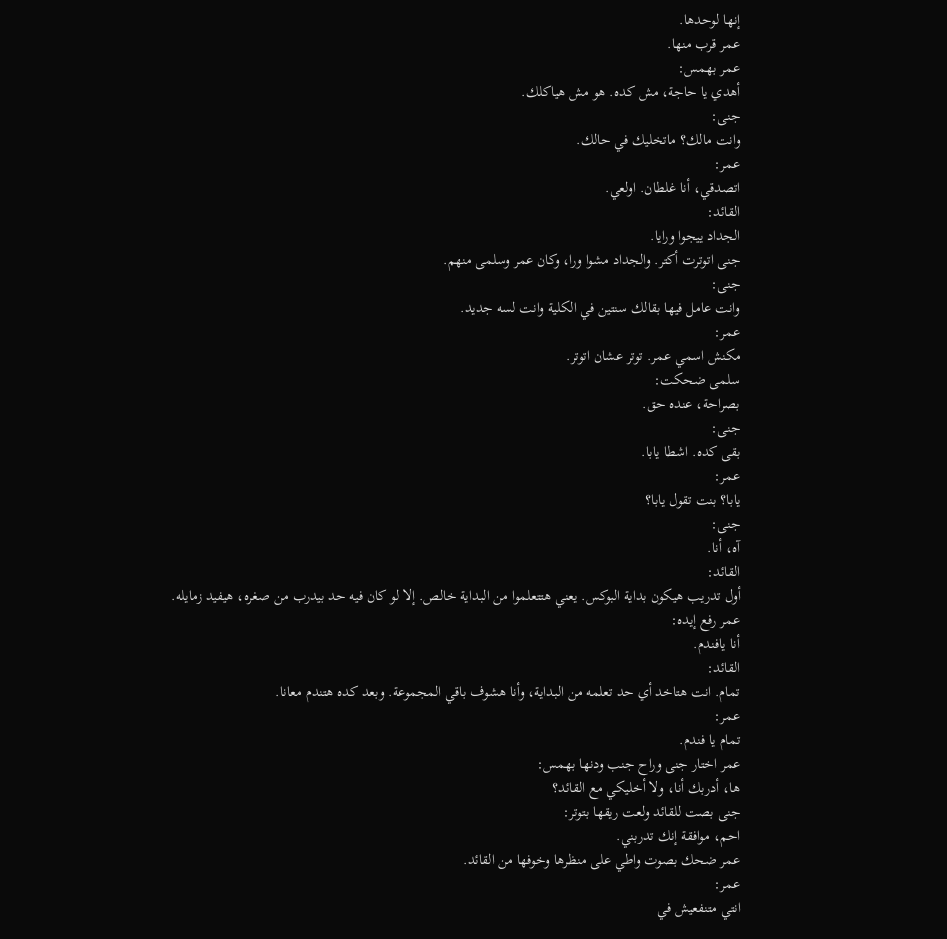إنها لوحدها.
عمر قرب منها.
عمر بهمس:
أهدي يا حاجة، مش كده. هو مش هياكلك.
جنى:
وانت مالك؟ ماتخليك في حالك.
عمر:
اتصدقي، أنا غلطان. اولعي.
القائد:
الجداد ييجوا ورايا.
جنى اتوترت أكتر. والجداد مشوا ورا، وكان عمر وسلمى منهم.
جنى:
وانت عامل فيها بقالك سنتين في الكلية وانت لسه جديد.
عمر:
مكنش اسمي عمر. توتر عشان اتوتر.
سلمى ضحكت:
بصراحة، عنده حق.
جنى:
بقى كده. اشطا يابا.
عمر:
يابا؟ بنت تقول يابا؟
جنى:
آه، أنا.
القائد:
أول تدريب هيكون بداية البوكس. يعني هتتعلموا من البداية خالص. إلا لو كان فيه حد بيدرب من صغره، هيفيد زمايله.
عمر رفع إيده:
أنا يافندم.
القائد:
تمام. انت هتاخد أي حد تعلمه من البداية، وأنا هشوف باقي المجموعة. وبعد كده هتندم معانا.
عمر:
تمام يا فندم.
عمر اختار جنى وراح جنب ودنها بهمس:
ها، أدربك أنا، ولا أخليكي مع القائد؟
جنى بصت للقائد ولعت ريقها بتوتر:
احم، موافقة إنك تدربني.
عمر ضحك بصوت واطي على منظرها وخوفها من القائد.
عمر:
انتي متنفعيش في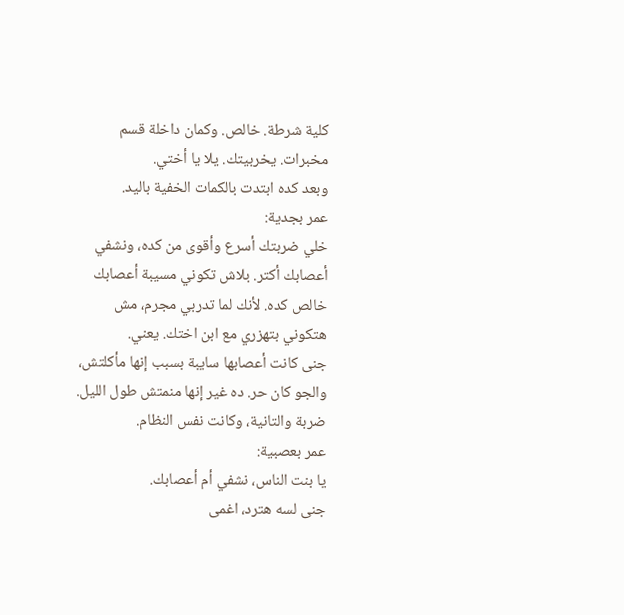كلية شرطة. خالص. وكمان داخلة قسم مخبرات. يخربيتك. يلا يا أختي.
وبعد كده ابتدت بالكمات الخفية باليد.
عمر بجدية:
خلي ضربتك أسرع وأقوى من كده، ونشفي أعصابك أكتر. بلاش تكوني مسيبة أعصابك خالص كده. لأنك لما تدربي مجرم، مش هتكوني بتهزري مع ابن اختك. يعني.
جنى كانت أعصابها سايبة بسبب إنها مأكلتش، والجو كان حر. ده غير إنها منمتش طول الليل. ضربة والتانية، وكانت نفس النظام.
عمر بعصبية:
يا بنت الناس، نشفي أم أعصابك.
جنى لسه هترد، اغمى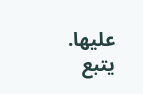عليها.
يتبع